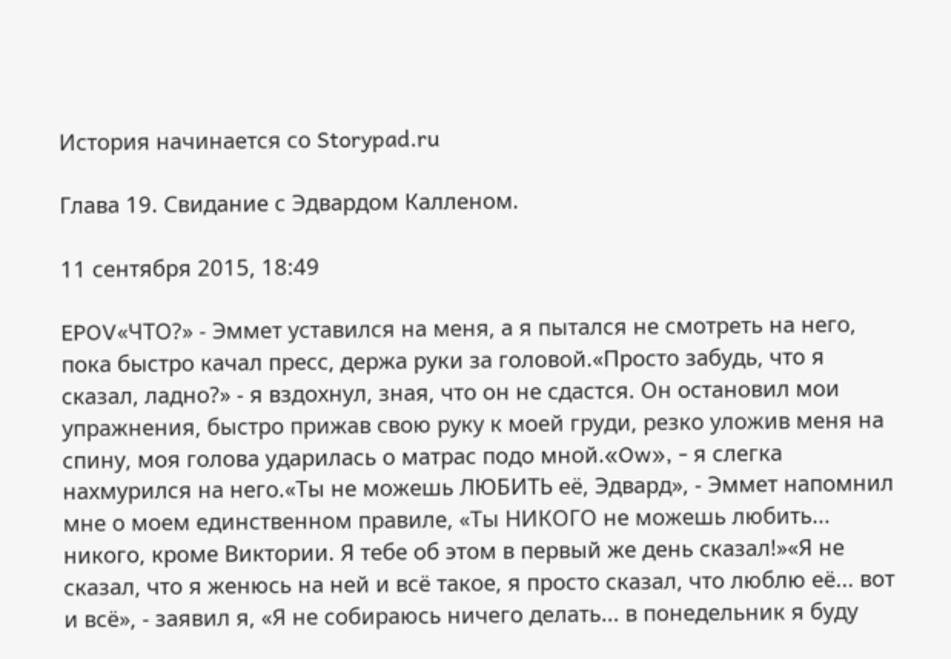История начинается со Storypad.ru

Глава 19. Свидание с Эдвардом Калленом.

11 сентября 2015, 18:49

EPOV«ЧТО?» - Эммет уставился на меня, а я пытался не смотреть на него, пока быстро качал пресс, держа руки за головой.«Просто забудь, что я сказал, ладно?» - я вздохнул, зная, что он не сдастся. Он остановил мои упражнения, быстро прижав свою руку к моей груди, резко уложив меня на спину, моя голова ударилась о матрас подо мной.«Ow», - я слегка нахмурился на него.«Ты не можешь ЛЮБИТЬ её, Эдвард», - Эммет напомнил мне о моем единственном правиле, «Ты НИКОГО не можешь любить... никого, кроме Виктории. Я тебе об этом в первый же день сказал!»«Я не сказал, что я женюсь на ней и всё такое, я просто сказал, что люблю её... вот и всё», - заявил я, «Я не собираюсь ничего делать... в понедельник я буду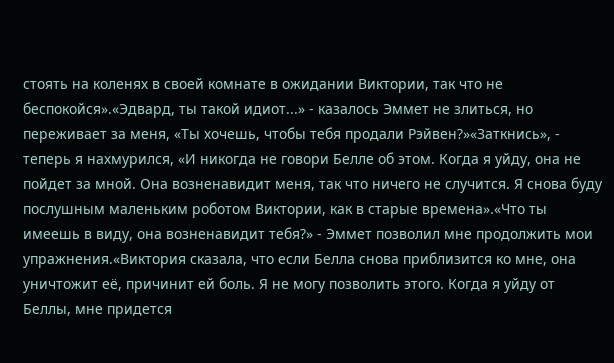стоять на коленях в своей комнате в ожидании Виктории, так что не беспокойся».«Эдвард, ты такой идиот...» - казалось Эммет не злиться, но переживает за меня, «Ты хочешь, чтобы тебя продали Рэйвен?»«Заткнись», - теперь я нахмурился, «И никогда не говори Белле об этом. Когда я уйду, она не пойдет за мной. Она возненавидит меня, так что ничего не случится. Я снова буду послушным маленьким роботом Виктории, как в старые времена».«Что ты имеешь в виду, она возненавидит тебя?» - Эммет позволил мне продолжить мои упражнения.«Виктория сказала, что если Белла снова приблизится ко мне, она уничтожит её, причинит ей боль. Я не могу позволить этого. Когда я уйду от Беллы, мне придется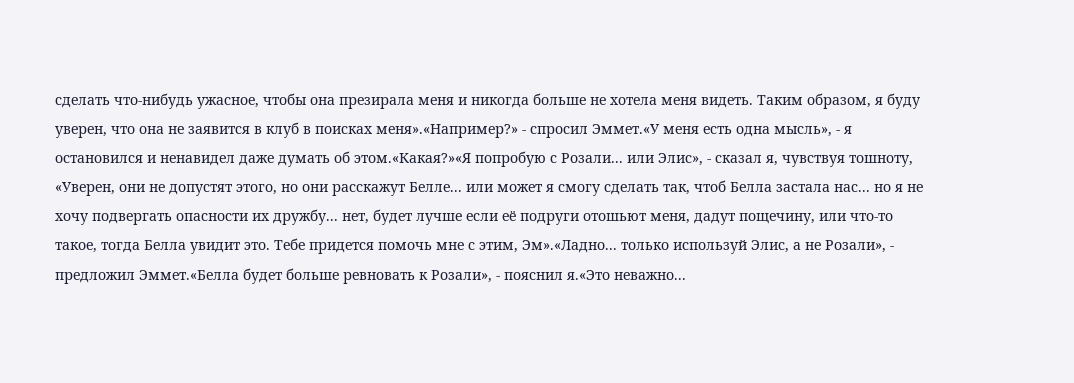сделать что-нибудь ужасное, чтобы она презирала меня и никогда больше не хотела меня видеть. Таким образом, я буду уверен, что она не заявится в клуб в поисках меня».«Например?» - спросил Эммет.«У меня есть одна мысль», - я остановился и ненавидел даже думать об этом.«Какая?»«Я попробую с Розали... или Элис», - сказал я, чувствуя тошноту, «Уверен, они не допустят этого, но они расскажут Белле... или может я смогу сделать так, чтоб Белла застала нас... но я не хочу подвергать опасности их дружбу... нет, будет лучше если её подруги отошьют меня, дадут пощечину, или что-то такое, тогда Белла увидит это. Тебе придется помочь мне с этим, Эм».«Ладно... только используй Элис, а не Розали», - предложил Эммет.«Белла будет больше ревновать к Розали», - пояснил я.«Это неважно...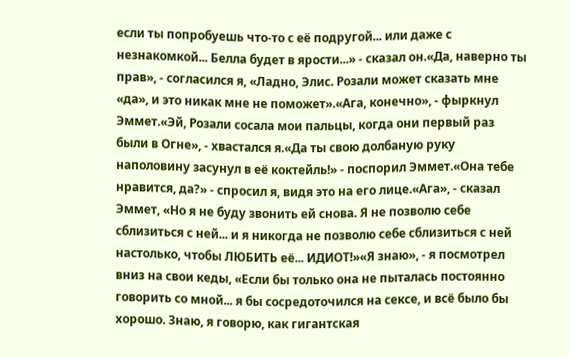если ты попробуешь что-то с её подругой... или даже с незнакомкой... Белла будет в ярости...» - сказал он.«Да, наверно ты прав», - согласился я, «Ладно, Элис. Розали может сказать мне «да», и это никак мне не поможет».«Ага, конечно», - фыркнул Эммет.«Эй, Розали сосала мои пальцы, когда они первый раз были в Огне», - хвастался я.«Да ты свою долбаную руку наполовину засунул в её коктейль!» - поспорил Эммет.«Она тебе нравится, да?» - спросил я, видя это на его лице.«Ага», - сказал Эммет, «Но я не буду звонить ей снова. Я не позволю себе сблизиться с ней... и я никогда не позволю себе сблизиться с ней настолько, чтобы ЛЮБИТЬ её... ИДИОТ!»«Я знаю», - я посмотрел вниз на свои кеды, «Если бы только она не пыталась постоянно говорить со мной... я бы сосредоточился на сексе, и всё было бы хорошо. Знаю, я говорю, как гигантская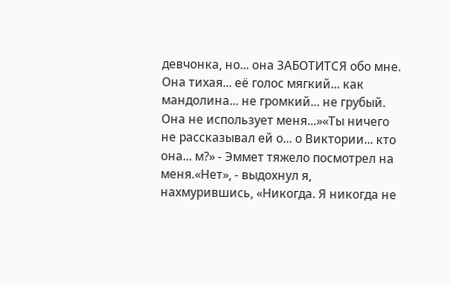девчонка, но... она ЗАБОТИТСЯ обо мне. Она тихая... её голос мягкий... как мандолина... не громкий... не грубый. Она не использует меня...»«Ты ничего не рассказывал ей о... о Виктории... кто она... м?» - Эммет тяжело посмотрел на меня.«Нет», - выдохнул я, нахмурившись, «Никогда. Я никогда не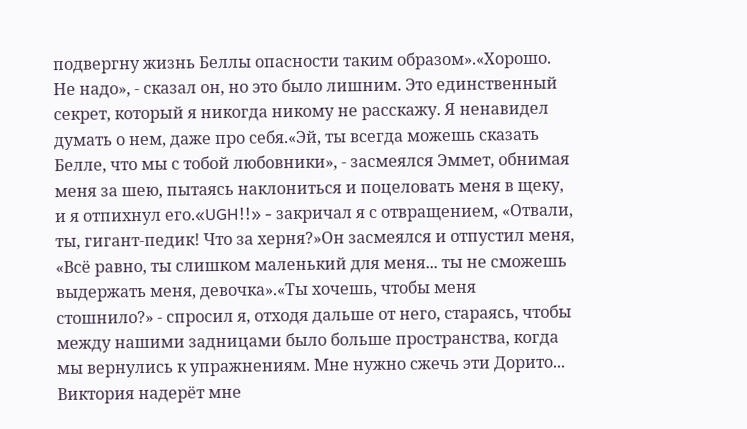подвергну жизнь Беллы опасности таким образом».«Хорошо. Не надо», - сказал он, но это было лишним. Это единственный секрет, который я никогда никому не расскажу. Я ненавидел думать о нем, даже про себя.«Эй, ты всегда можешь сказать Белле, что мы с тобой любовники», - засмеялся Эммет, обнимая меня за шею, пытаясь наклониться и поцеловать меня в щеку, и я отпихнул его.«UGH!!» - закричал я с отвращением, «Отвали, ты, гигант-педик! Что за херня?»Он засмеялся и отпустил меня, «Всё равно, ты слишком маленький для меня... ты не сможешь выдержать меня, девочка».«Ты хочешь, чтобы меня стошнило?» - спросил я, отходя дальше от него, стараясь, чтобы между нашими задницами было больше пространства, когда мы вернулись к упражнениям. Мне нужно сжечь эти Дорито... Виктория надерёт мне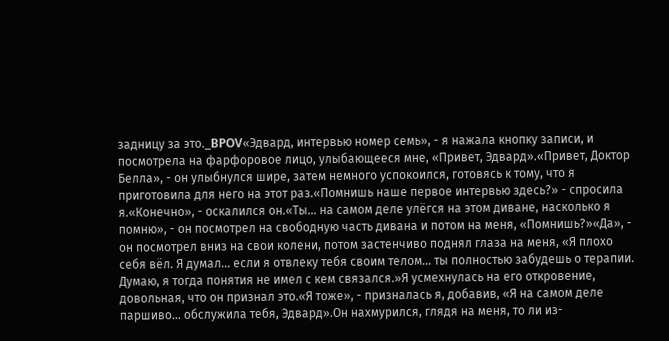задницу за это._BPOV«Эдвард, интервью номер семь», - я нажала кнопку записи, и посмотрела на фарфоровое лицо, улыбающееся мне, «Привет, Эдвард».«Привет, Доктор Белла», - он улыбнулся шире, затем немного успокоился, готовясь к тому, что я приготовила для него на этот раз.«Помнишь наше первое интервью здесь?» - спросила я.«Конечно», - оскалился он.«Ты... на самом деле улёгся на этом диване, насколько я помню», - он посмотрел на свободную часть дивана и потом на меня, «Помнишь?»«Да», - он посмотрел вниз на свои колени, потом застенчиво поднял глаза на меня, «Я плохо себя вёл. Я думал... если я отвлеку тебя своим телом... ты полностью забудешь о терапии. Думаю, я тогда понятия не имел с кем связался.»Я усмехнулась на его откровение, довольная, что он признал это.«Я тоже», - призналась я, добавив, «Я на самом деле паршиво... обслужила тебя, Эдвард».Он нахмурился, глядя на меня, то ли из-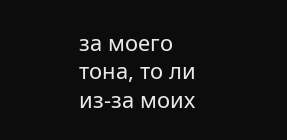за моего тона, то ли из-за моих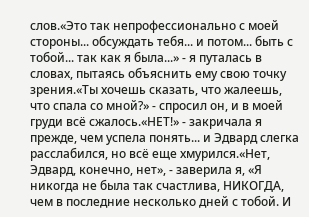слов.«Это так непрофессионально с моей стороны... обсуждать тебя... и потом... быть с тобой... так как я была...» - я путалась в словах, пытаясь объяснить ему свою точку зрения.«Ты хочешь сказать, что жалеешь, что спала со мной?» - спросил он, и в моей груди всё сжалось.«НЕТ!» - закричала я прежде, чем успела понять... и Эдвард слегка расслабился, но всё еще хмурился.«Нет, Эдвард, конечно, нет», - заверила я, «Я никогда не была так счастлива, НИКОГДА, чем в последние несколько дней с тобой. И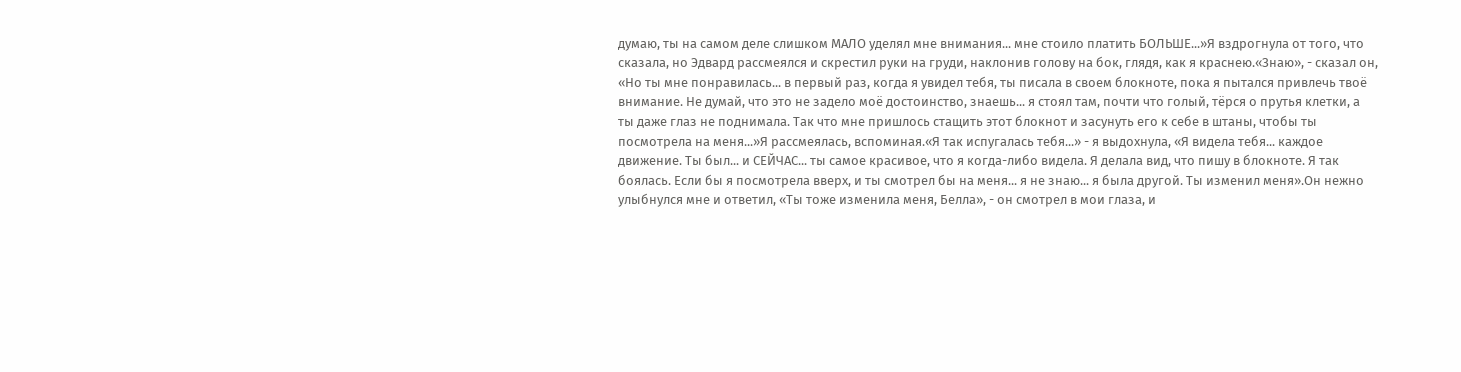думаю, ты на самом деле слишком МАЛО уделял мне внимания... мне стоило платить БОЛЬШЕ...»Я вздрогнула от того, что сказала, но Эдвард рассмеялся и скрестил руки на груди, наклонив голову на бок, глядя, как я краснею.«Знаю», - сказал он, «Но ты мне понравилась... в первый раз, когда я увидел тебя, ты писала в своем блокноте, пока я пытался привлечь твоё внимание. Не думай, что это не задело моё достоинство, знаешь... я стоял там, почти что голый, тёрся о прутья клетки, а ты даже глаз не поднимала. Так что мне пришлось стащить этот блокнот и засунуть его к себе в штаны, чтобы ты посмотрела на меня...»Я рассмеялась, вспоминая.«Я так испугалась тебя...» - я выдохнула, «Я видела тебя... каждое движение. Ты был... и СЕЙЧАС... ты самое красивое, что я когда-либо видела. Я делала вид, что пишу в блокноте. Я так боялась. Если бы я посмотрела вверх, и ты смотрел бы на меня... я не знаю... я была другой. Ты изменил меня».Он нежно улыбнулся мне и ответил, «Ты тоже изменила меня, Белла», - он смотрел в мои глаза, и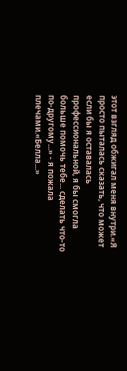этот взгляд обжигал меня внутри.«Я просто пыталась сказать, что может если бы я оставалась профессиональной, я бы смогла больше помочь тебе... сделать что-то по-другому...» - я пожала плечами.«Белла...»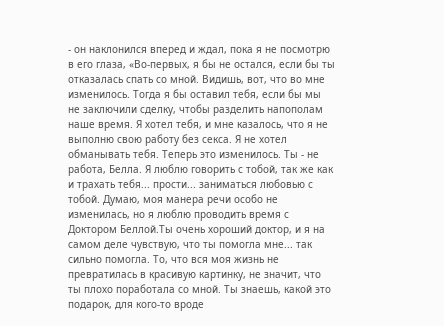- он наклонился вперед и ждал, пока я не посмотрю в его глаза, «Во-первых, я бы не остался, если бы ты отказалась спать со мной. Видишь, вот, что во мне изменилось. Тогда я бы оставил тебя, если бы мы не заключили сделку, чтобы разделить напополам наше время. Я хотел тебя, и мне казалось, что я не выполню свою работу без секса. Я не хотел обманывать тебя. Теперь это изменилось. Ты - не работа, Белла. Я люблю говорить с тобой, так же как и трахать тебя... прости... заниматься любовью с тобой. Думаю, моя манера речи особо не изменилась, но я люблю проводить время с Доктором Беллой.Ты очень хороший доктор, и я на самом деле чувствую, что ты помогла мне... так сильно помогла. То, что вся моя жизнь не превратилась в красивую картинку, не значит, что ты плохо поработала со мной. Ты знаешь, какой это подарок, для кого-то вроде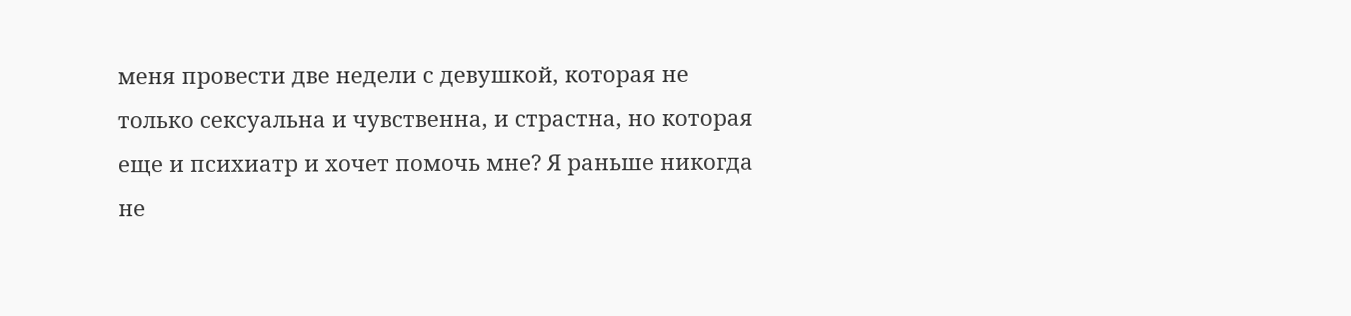меня провести две недели с девушкой, которая не только сексуальна и чувственна, и страстна, но которая еще и психиатр и хочет помочь мне? Я раньше никогда не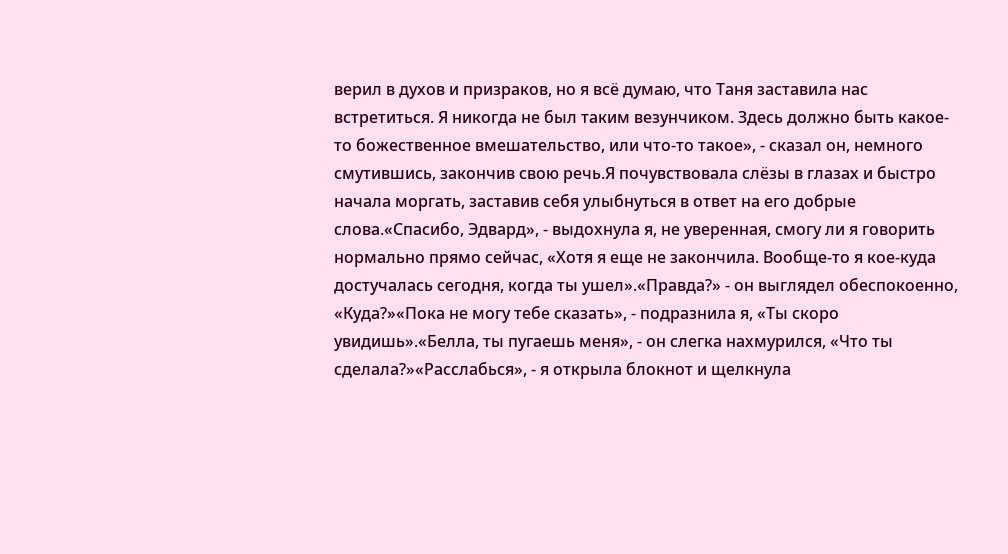верил в духов и призраков, но я всё думаю, что Таня заставила нас встретиться. Я никогда не был таким везунчиком. Здесь должно быть какое-то божественное вмешательство, или что-то такое», - сказал он, немного смутившись, закончив свою речь.Я почувствовала слёзы в глазах и быстро начала моргать, заставив себя улыбнуться в ответ на его добрые слова.«Спасибо, Эдвард», - выдохнула я, не уверенная, смогу ли я говорить нормально прямо сейчас, «Хотя я еще не закончила. Вообще-то я кое-куда достучалась сегодня, когда ты ушел».«Правда?» - он выглядел обеспокоенно, «Куда?»«Пока не могу тебе сказать», - подразнила я, «Ты скоро увидишь».«Белла, ты пугаешь меня», - он слегка нахмурился, «Что ты сделала?»«Расслабься», - я открыла блокнот и щелкнула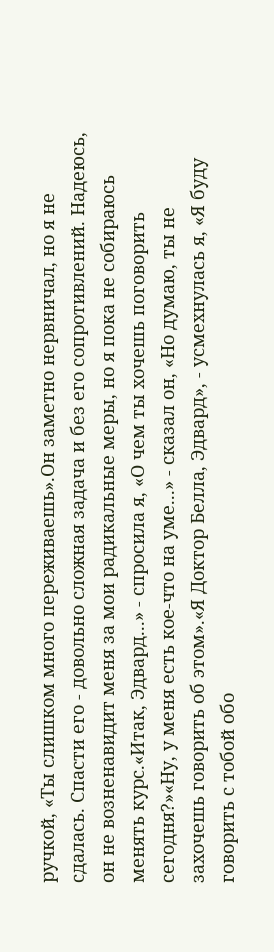ручкой, «Ты слишком много переживаешь».Он заметно нервничал, но я не сдалась. Спасти его - довольно сложная задача и без его сопротивлений. Надеюсь, он не возненавидит меня за мои радикальные меры, но я пока не собираюсь менять курс.«Итак, Эдвард...» - спросила я, «О чем ты хочешь поговорить сегодня?»«Ну, у меня есть кое-что на уме...» - сказал он, «Но думаю, ты не захочешь говорить об этом».«Я Доктор Белла, Эдвард», - усмехнулась я, «Я буду говорить с тобой обо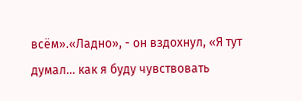всём».«Ладно», - он вздохнул, «Я тут думал... как я буду чувствовать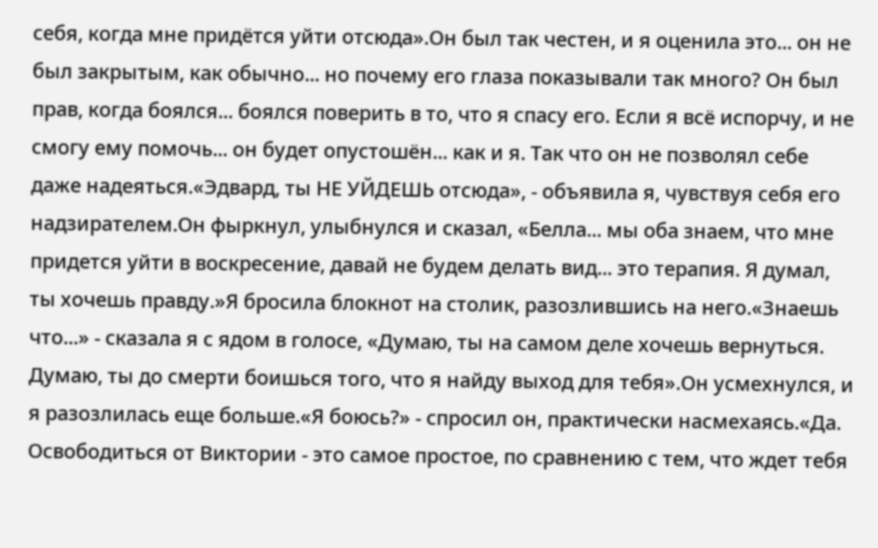себя, когда мне придётся уйти отсюда».Он был так честен, и я оценила это... он не был закрытым, как обычно... но почему его глаза показывали так много? Он был прав, когда боялся... боялся поверить в то, что я спасу его. Если я всё испорчу, и не смогу ему помочь... он будет опустошён... как и я. Так что он не позволял себе даже надеяться.«Эдвард, ты НЕ УЙДЕШЬ отсюда», - объявила я, чувствуя себя его надзирателем.Он фыркнул, улыбнулся и сказал, «Белла... мы оба знаем, что мне придется уйти в воскресение, давай не будем делать вид... это терапия. Я думал, ты хочешь правду.»Я бросила блокнот на столик, разозлившись на него.«Знаешь что...» - сказала я с ядом в голосе, «Думаю, ты на самом деле хочешь вернуться. Думаю, ты до смерти боишься того, что я найду выход для тебя».Он усмехнулся, и я разозлилась еще больше.«Я боюсь?» - спросил он, практически насмехаясь.«Да. Освободиться от Виктории - это самое простое, по сравнению с тем, что ждет тебя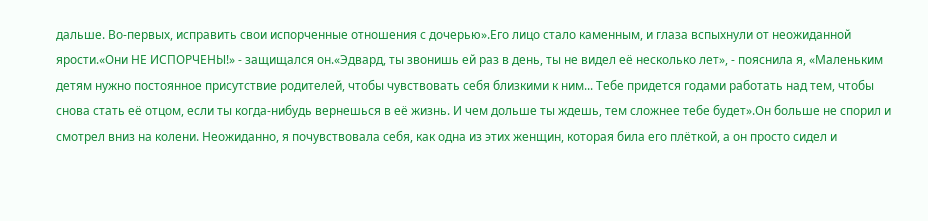дальше. Во-первых, исправить свои испорченные отношения с дочерью».Его лицо стало каменным, и глаза вспыхнули от неожиданной ярости.«Они НЕ ИСПОРЧЕНЫ!» - защищался он.«Эдвард, ты звонишь ей раз в день, ты не видел её несколько лет», - пояснила я, «Маленьким детям нужно постоянное присутствие родителей, чтобы чувствовать себя близкими к ним... Тебе придется годами работать над тем, чтобы снова стать её отцом, если ты когда-нибудь вернешься в её жизнь. И чем дольше ты ждешь, тем сложнее тебе будет».Он больше не спорил и смотрел вниз на колени. Неожиданно, я почувствовала себя, как одна из этих женщин, которая била его плёткой, а он просто сидел и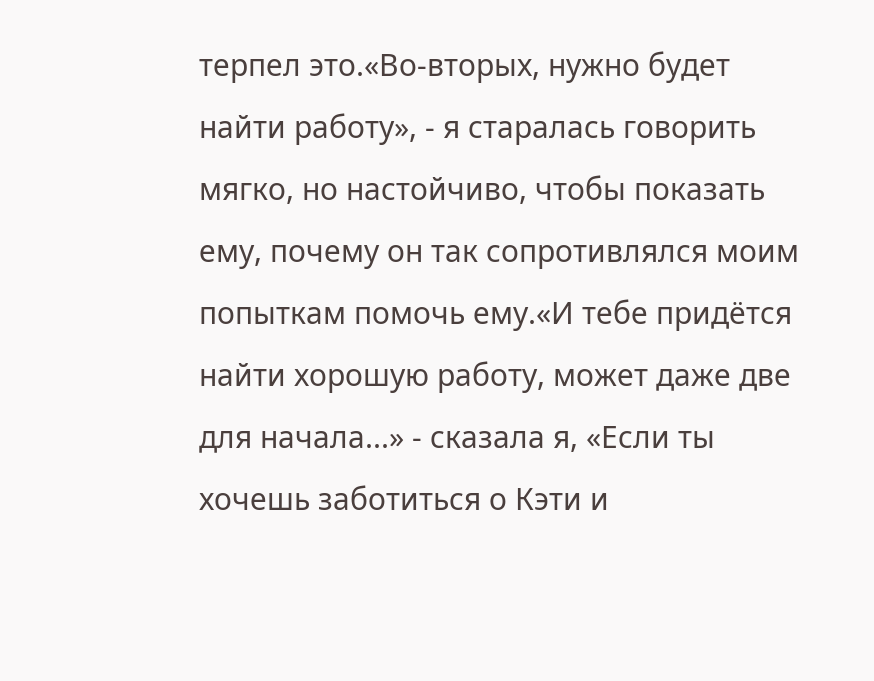терпел это.«Во-вторых, нужно будет найти работу», - я старалась говорить мягко, но настойчиво, чтобы показать ему, почему он так сопротивлялся моим попыткам помочь ему.«И тебе придётся найти хорошую работу, может даже две для начала...» - сказала я, «Если ты хочешь заботиться о Кэти и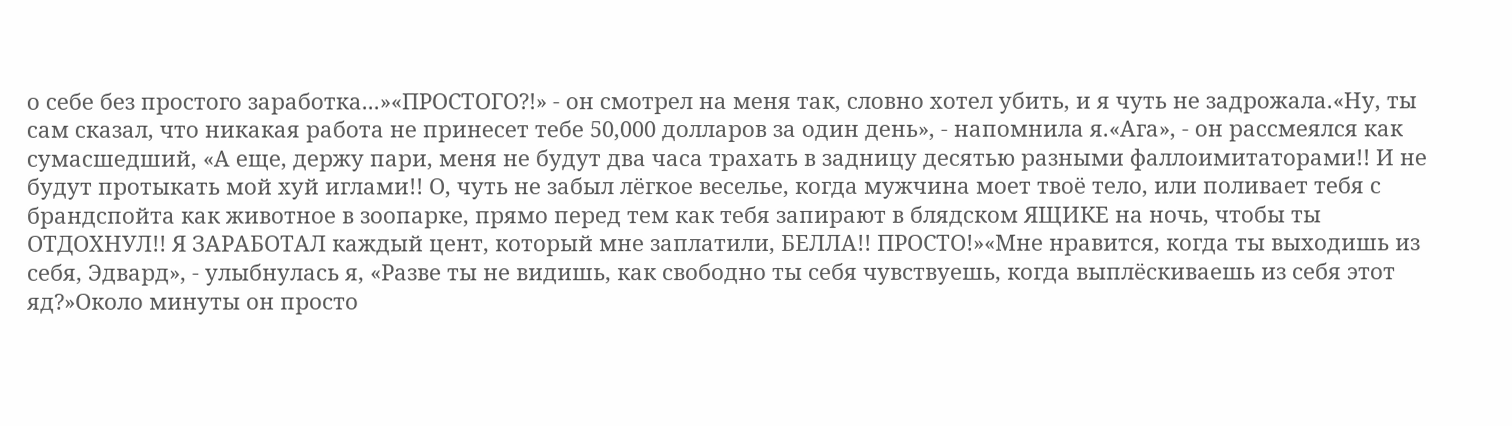о себе без простого заработка...»«ПРОСТОГО?!» - он смотрел на меня так, словно хотел убить, и я чуть не задрожала.«Ну, ты сам сказал, что никакая работа не принесет тебе 50,000 долларов за один день», - напомнила я.«Ага», - он рассмеялся как сумасшедший, «А еще, держу пари, меня не будут два часа трахать в задницу десятью разными фаллоимитаторами!! И не будут протыкать мой хуй иглами!! О, чуть не забыл лёгкое веселье, когда мужчина моет твоё тело, или поливает тебя с брандспойта как животное в зоопарке, прямо перед тем как тебя запирают в блядском ЯЩИКЕ на ночь, чтобы ты ОТДОХНУЛ!! Я ЗАРАБОТАЛ каждый цент, который мне заплатили, БЕЛЛА!! ПРОСТО!»«Мне нравится, когда ты выходишь из себя, Эдвард», - улыбнулась я, «Разве ты не видишь, как свободно ты себя чувствуешь, когда выплёскиваешь из себя этот яд?»Около минуты он просто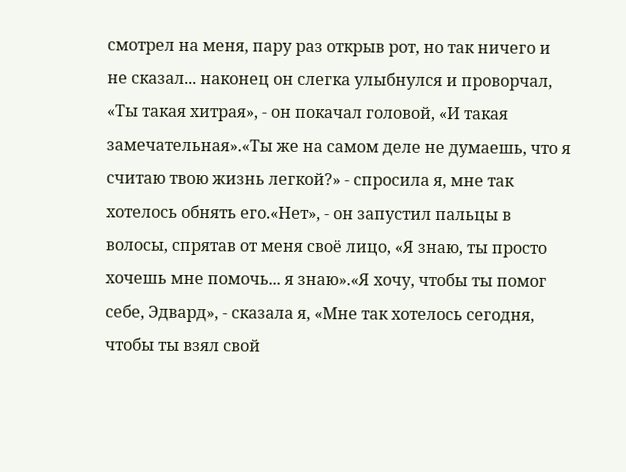смотрел на меня, пару раз открыв рот, но так ничего и не сказал... наконец он слегка улыбнулся и проворчал, «Ты такая хитрая», - он покачал головой, «И такая замечательная».«Ты же на самом деле не думаешь, что я считаю твою жизнь легкой?» - спросила я, мне так хотелось обнять его.«Нет», - он запустил пальцы в волосы, спрятав от меня своё лицо, «Я знаю, ты просто хочешь мне помочь... я знаю».«Я хочу, чтобы ты помог себе, Эдвард», - сказала я, «Мне так хотелось сегодня, чтобы ты взял свой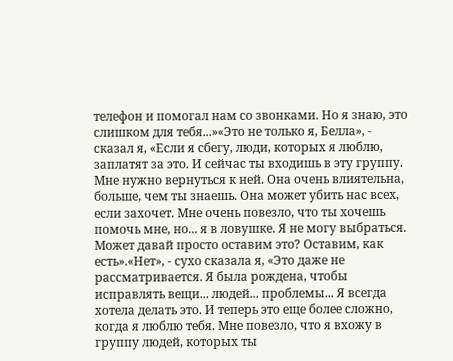телефон и помогал нам со звонками. Но я знаю, это слишком для тебя...»«Это не только я, Белла», - сказал я, «Если я сбегу, люди, которых я люблю, заплатят за это. И сейчас ты входишь в эту группу. Мне нужно вернуться к ней. Она очень влиятельна, больше, чем ты знаешь. Она может убить нас всех, если захочет. Мне очень повезло, что ты хочешь помочь мне, но... я в ловушке. Я не могу выбраться. Может давай просто оставим это? Оставим, как есть».«Нет», - сухо сказала я, «Это даже не рассматривается. Я была рождена, чтобы исправлять вещи... людей... проблемы... Я всегда хотела делать это. И теперь это еще более сложно, когда я люблю тебя. Мне повезло, что я вхожу в группу людей, которых ты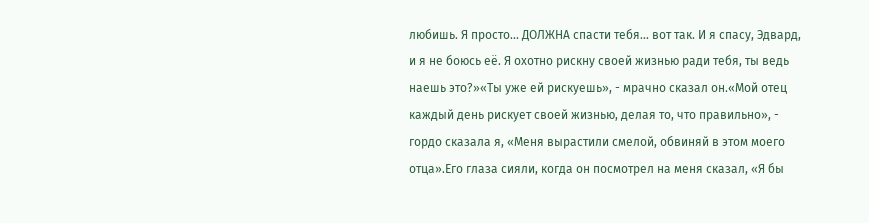любишь. Я просто... ДОЛЖНА спасти тебя... вот так. И я спасу, Эдвард, и я не боюсь её. Я охотно рискну своей жизнью ради тебя, ты ведь наешь это?»«Ты уже ей рискуешь», - мрачно сказал он.«Мой отец каждый день рискует своей жизнью, делая то, что правильно», - гордо сказала я, «Меня вырастили смелой, обвиняй в этом моего отца».Его глаза сияли, когда он посмотрел на меня сказал, «Я бы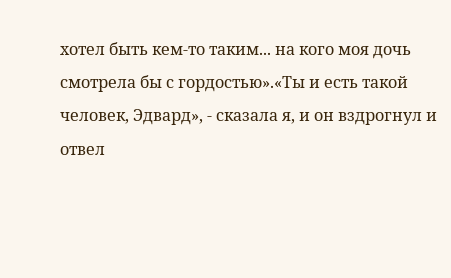хотел быть кем-то таким... на кого моя дочь смотрела бы с гордостью».«Ты и есть такой человек, Эдвард», - сказала я, и он вздрогнул и отвел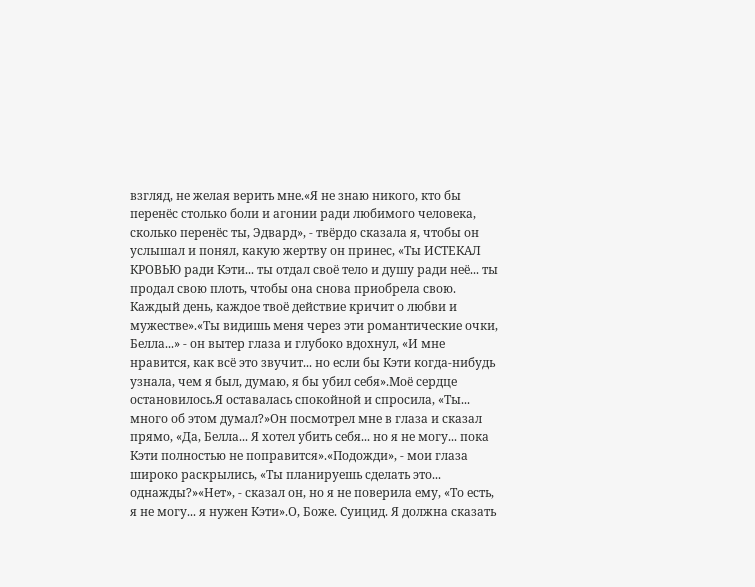взгляд, не желая верить мне.«Я не знаю никого, кто бы перенёс столько боли и агонии ради любимого человека, сколько перенёс ты, Эдвард», - твёрдо сказала я, чтобы он услышал и понял, какую жертву он принес, «Ты ИСТЕКАЛ КРОВЬЮ ради Кэти... ты отдал своё тело и душу ради неё... ты продал свою плоть, чтобы она снова приобрела свою. Каждый день, каждое твоё действие кричит о любви и мужестве».«Ты видишь меня через эти романтические очки, Белла...» - он вытер глаза и глубоко вдохнул, «И мне нравится, как всё это звучит... но если бы Кэти когда-нибудь узнала, чем я был, думаю, я бы убил себя».Моё сердце остановилось.Я оставалась спокойной и спросила, «Ты... много об этом думал?»Он посмотрел мне в глаза и сказал прямо, «Да, Белла... Я хотел убить себя... но я не могу... пока Кэти полностью не поправится».«Подожди», - мои глаза широко раскрылись, «Ты планируешь сделать это... однажды?»«Нет», - сказал он, но я не поверила ему, «То есть, я не могу... я нужен Кэти».О, Боже. Суицид. Я должна сказать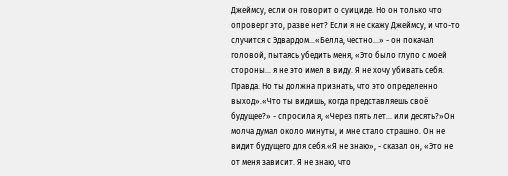Джеймсу, если он говорит о суициде. Но он только что опроверг это, разве нет? Если я не скажу Джеймсу, и что-то случится с Эдвардом...«Белла, честно...» - он покачал головой, пытаясь убедить меня, «Это было глупо с моей стороны... я не это имел в виду. Я не хочу убивать себя. Правда. Но ты должна признать, что это определенно выход».«Что ты видишь, когда представляешь своё будущее?» - спросила я, «Через пять лет... или десять?»Он молча думал около минуты, и мне стало страшно. Он не видит будущего для себя.«Я не знаю», - сказал он, «Это не от меня зависит. Я не знаю, что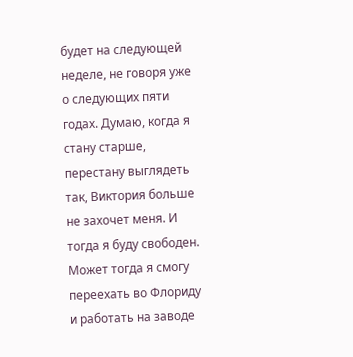будет на следующей неделе, не говоря уже о следующих пяти годах. Думаю, когда я стану старше, перестану выглядеть так, Виктория больше не захочет меня. И тогда я буду свободен. Может тогда я смогу переехать во Флориду и работать на заводе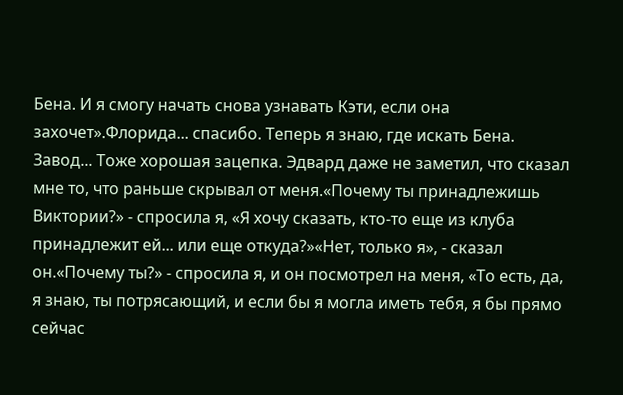Бена. И я смогу начать снова узнавать Кэти, если она захочет».Флорида... спасибо. Теперь я знаю, где искать Бена. Завод... Тоже хорошая зацепка. Эдвард даже не заметил, что сказал мне то, что раньше скрывал от меня.«Почему ты принадлежишь Виктории?» - спросила я, «Я хочу сказать, кто-то еще из клуба принадлежит ей... или еще откуда?»«Нет, только я», - сказал он.«Почему ты?» - спросила я, и он посмотрел на меня, «То есть, да, я знаю, ты потрясающий, и если бы я могла иметь тебя, я бы прямо сейчас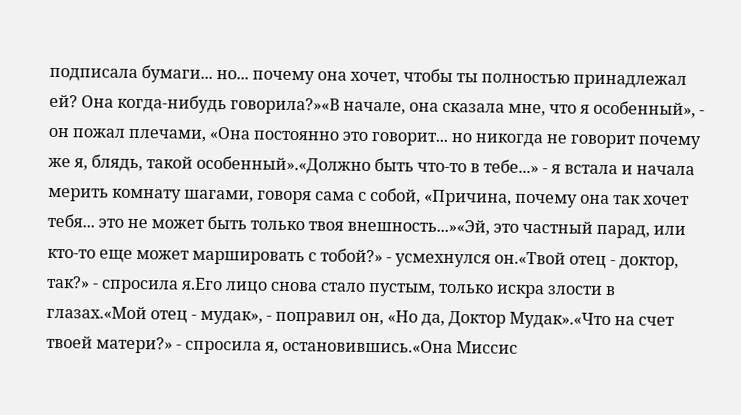подписала бумаги... но... почему она хочет, чтобы ты полностью принадлежал ей? Она когда-нибудь говорила?»«В начале, она сказала мне, что я особенный», - он пожал плечами, «Она постоянно это говорит... но никогда не говорит почему же я, блядь, такой особенный».«Должно быть что-то в тебе...» - я встала и начала мерить комнату шагами, говоря сама с собой, «Причина, почему она так хочет тебя... это не может быть только твоя внешность...»«Эй, это частный парад, или кто-то еще может маршировать с тобой?» - усмехнулся он.«Твой отец - доктор, так?» - спросила я.Его лицо снова стало пустым, только искра злости в глазах.«Мой отец - мудак», - поправил он, «Но да, Доктор Мудак».«Что на счет твоей матери?» - спросила я, остановившись.«Она Миссис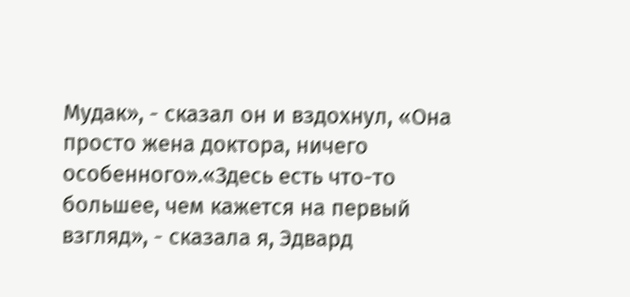Мудак», - сказал он и вздохнул, «Она просто жена доктора, ничего особенного».«Здесь есть что-то большее, чем кажется на первый взгляд», - сказала я, Эдвард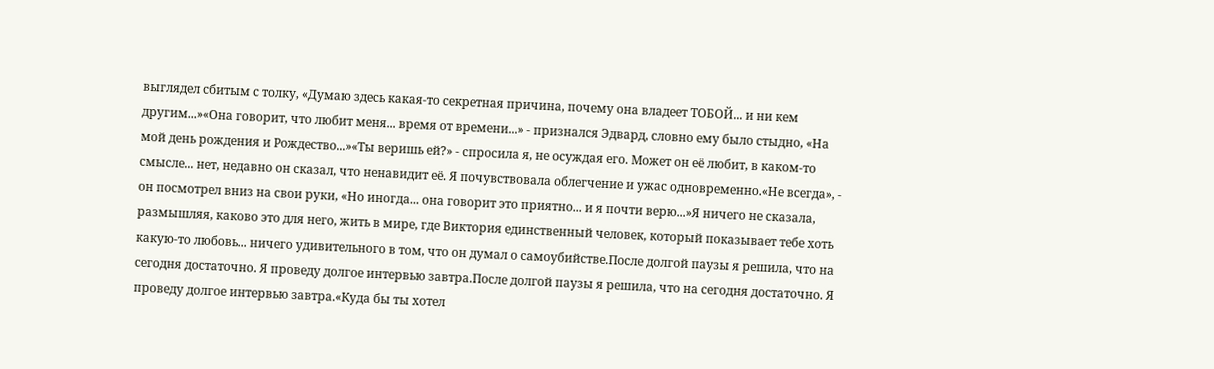выглядел сбитым с толку, «Думаю здесь какая-то секретная причина, почему она владеет ТОБОЙ... и ни кем другим...»«Она говорит, что любит меня... время от времени...» - признался Эдвард, словно ему было стыдно, «На мой день рождения и Рождество...»«Ты веришь ей?» - спросила я, не осуждая его. Может он её любит, в каком-то смысле... нет, недавно он сказал, что ненавидит её. Я почувствовала облегчение и ужас одновременно.«Не всегда», - он посмотрел вниз на свои руки, «Но иногда... она говорит это приятно... и я почти верю...»Я ничего не сказала, размышляя, каково это для него, жить в мире, где Виктория единственный человек, который показывает тебе хоть какую-то любовь... ничего удивительного в том, что он думал о самоубийстве.После долгой паузы я решила, что на сегодня достаточно. Я проведу долгое интервью завтра.После долгой паузы я решила, что на сегодня достаточно. Я проведу долгое интервью завтра.«Куда бы ты хотел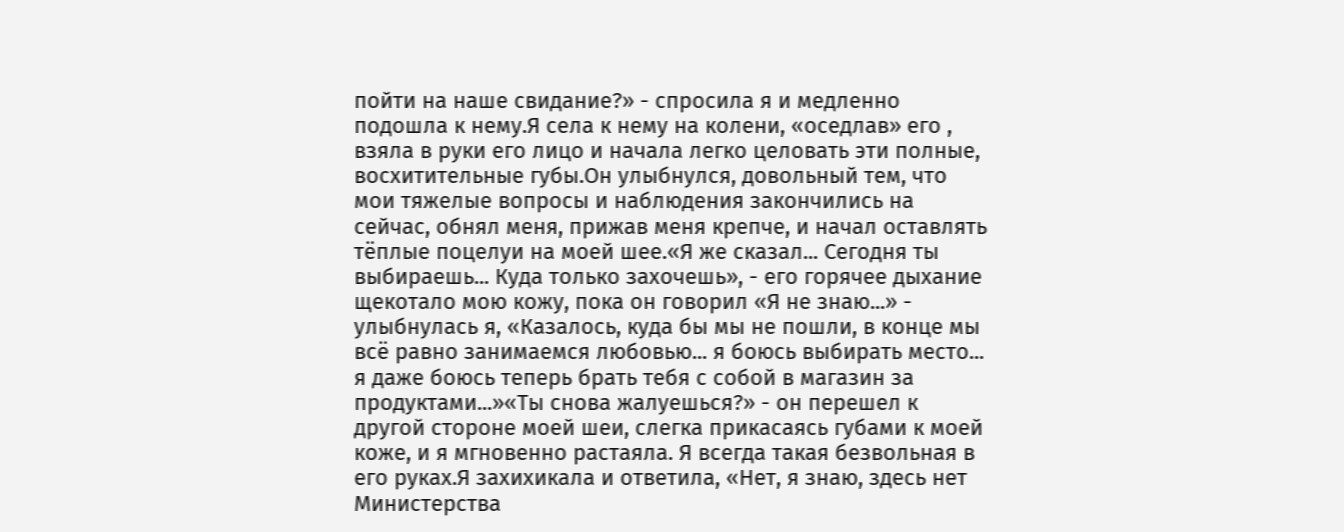пойти на наше свидание?» - спросила я и медленно подошла к нему.Я села к нему на колени, «оседлав» его , взяла в руки его лицо и начала легко целовать эти полные, восхитительные губы.Он улыбнулся, довольный тем, что мои тяжелые вопросы и наблюдения закончились на сейчас, обнял меня, прижав меня крепче, и начал оставлять тёплые поцелуи на моей шее.«Я же сказал... Сегодня ты выбираешь... Куда только захочешь», - его горячее дыхание щекотало мою кожу, пока он говорил «Я не знаю...» - улыбнулась я, «Казалось, куда бы мы не пошли, в конце мы всё равно занимаемся любовью... я боюсь выбирать место... я даже боюсь теперь брать тебя с собой в магазин за продуктами...»«Ты снова жалуешься?» - он перешел к другой стороне моей шеи, слегка прикасаясь губами к моей коже, и я мгновенно растаяла. Я всегда такая безвольная в его руках.Я захихикала и ответила, «Нет, я знаю, здесь нет Министерства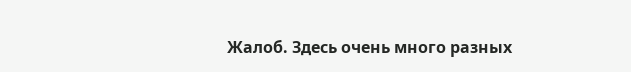Жалоб. Здесь очень много разных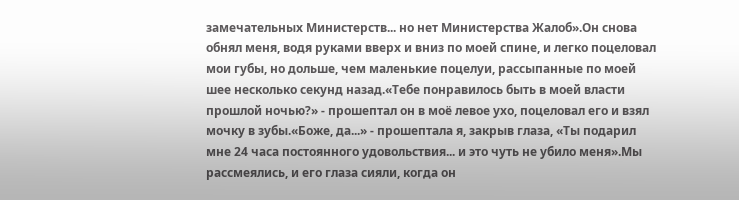замечательных Министерств... но нет Министерства Жалоб».Он снова обнял меня, водя руками вверх и вниз по моей спине, и легко поцеловал мои губы, но дольше, чем маленькие поцелуи, рассыпанные по моей шее несколько секунд назад.«Тебе понравилось быть в моей власти прошлой ночью?» - прошептал он в моё левое ухо, поцеловал его и взял мочку в зубы.«Боже, да...» - прошептала я, закрыв глаза, «Ты подарил мне 24 часа постоянного удовольствия... и это чуть не убило меня».Мы рассмеялись, и его глаза сияли, когда он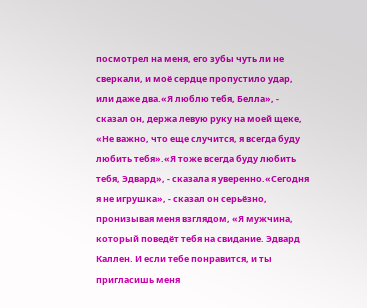посмотрел на меня, его зубы чуть ли не сверкали, и моё сердце пропустило удар, или даже два.«Я люблю тебя, Белла», - сказал он, держа левую руку на моей щеке, «Не важно, что еще случится, я всегда буду любить тебя».«Я тоже всегда буду любить тебя, Эдвард», - сказала я уверенно.«Сегодня я не игрушка», - сказал он серьёзно, пронизывая меня взглядом, «Я мужчина, который поведёт тебя на свидание. Эдвард Каллен. И если тебе понравится, и ты пригласишь меня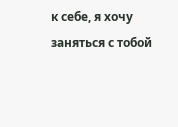к себе, я хочу заняться с тобой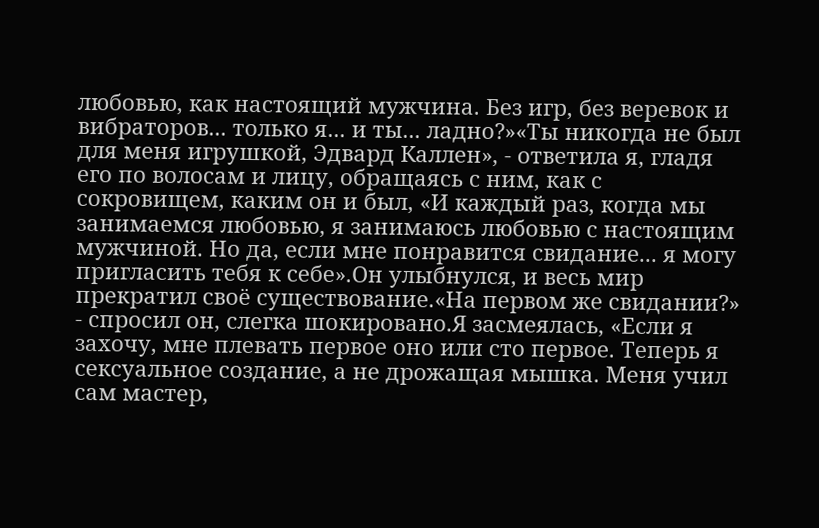любовью, как настоящий мужчина. Без игр, без веревок и вибраторов... только я... и ты... ладно?»«Ты никогда не был для меня игрушкой, Эдвард Каллен», - ответила я, гладя его по волосам и лицу, обращаясь с ним, как с сокровищем, каким он и был, «И каждый раз, когда мы занимаемся любовью, я занимаюсь любовью с настоящим мужчиной. Но да, если мне понравится свидание... я могу пригласить тебя к себе».Он улыбнулся, и весь мир прекратил своё существование.«На первом же свидании?» - спросил он, слегка шокировано.Я засмеялась, «Если я захочу, мне плевать первое оно или сто первое. Теперь я сексуальное создание, а не дрожащая мышка. Меня учил сам мастер,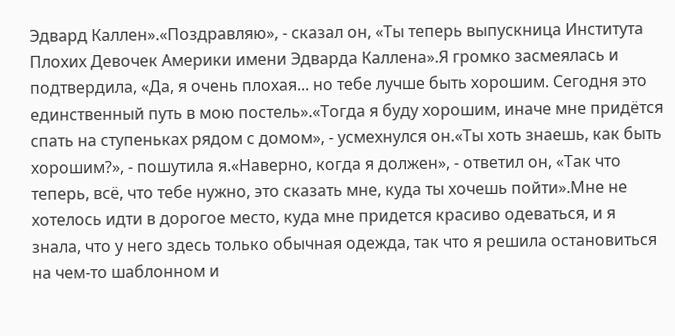Эдвард Каллен».«Поздравляю», - сказал он, «Ты теперь выпускница Института Плохих Девочек Америки имени Эдварда Каллена».Я громко засмеялась и подтвердила, «Да, я очень плохая... но тебе лучше быть хорошим. Сегодня это единственный путь в мою постель».«Тогда я буду хорошим, иначе мне придётся спать на ступеньках рядом с домом», - усмехнулся он.«Ты хоть знаешь, как быть хорошим?», - пошутила я.«Наверно, когда я должен», - ответил он, «Так что теперь, всё, что тебе нужно, это сказать мне, куда ты хочешь пойти».Мне не хотелось идти в дорогое место, куда мне придется красиво одеваться, и я знала, что у него здесь только обычная одежда, так что я решила остановиться на чем-то шаблонном и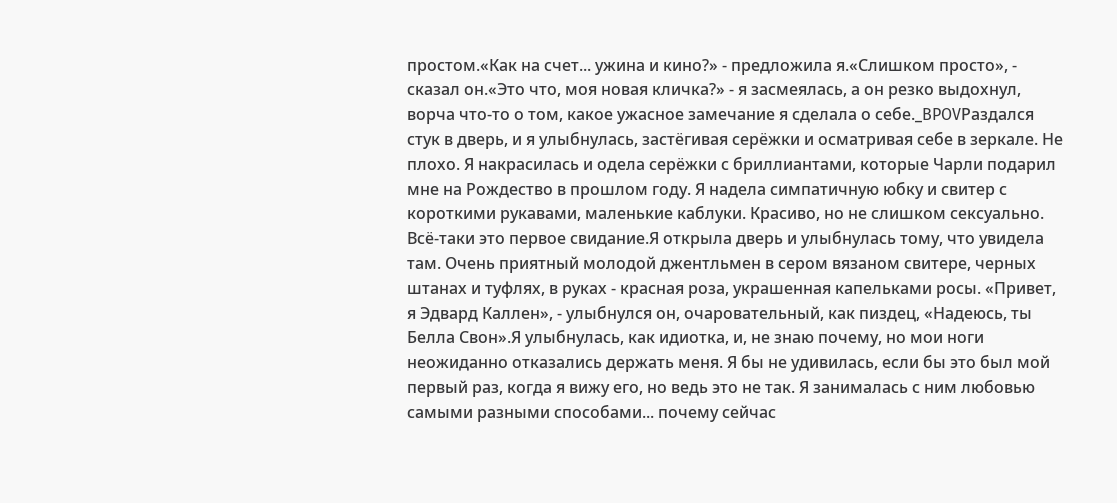простом.«Как на счет... ужина и кино?» - предложила я.«Слишком просто», - сказал он.«Это что, моя новая кличка?» - я засмеялась, а он резко выдохнул, ворча что-то о том, какое ужасное замечание я сделала о себе._BPOVРаздался стук в дверь, и я улыбнулась, застёгивая серёжки и осматривая себе в зеркале. Не плохо. Я накрасилась и одела серёжки с бриллиантами, которые Чарли подарил мне на Рождество в прошлом году. Я надела симпатичную юбку и свитер с короткими рукавами, маленькие каблуки. Красиво, но не слишком сексуально. Всё-таки это первое свидание.Я открыла дверь и улыбнулась тому, что увидела там. Очень приятный молодой джентльмен в сером вязаном свитере, черных штанах и туфлях, в руках - красная роза, украшенная капельками росы. «Привет, я Эдвард Каллен», - улыбнулся он, очаровательный, как пиздец, «Надеюсь, ты Белла Свон».Я улыбнулась, как идиотка, и, не знаю почему, но мои ноги неожиданно отказались держать меня. Я бы не удивилась, если бы это был мой первый раз, когда я вижу его, но ведь это не так. Я занималась с ним любовью самыми разными способами... почему сейчас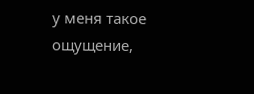у меня такое ощущение,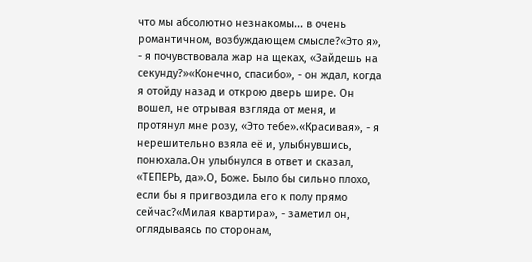что мы абсолютно незнакомы... в очень романтичном, возбуждающем смысле?«Это я», - я почувствовала жар на щеках, «Зайдешь на секунду?»«Конечно, спасибо», - он ждал, когда я отойду назад и открою дверь шире. Он вошел, не отрывая взгляда от меня, и протянул мне розу, «Это тебе».«Красивая», - я нерешительно взяла её и, улыбнувшись, понюхала.Он улыбнулся в ответ и сказал, «ТЕПЕРЬ, да».О, Боже. Было бы сильно плохо, если бы я пригвоздила его к полу прямо сейчас?«Милая квартира», - заметил он, оглядываясь по сторонам,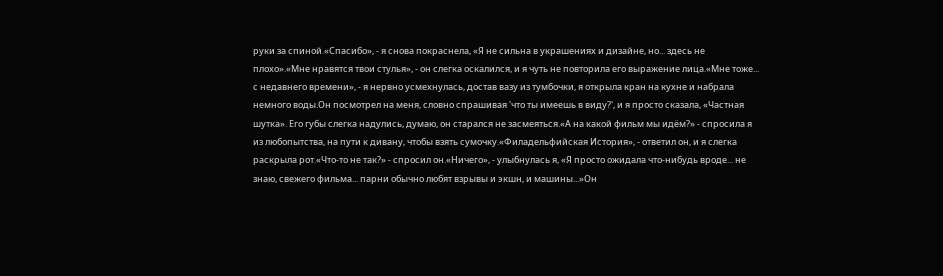руки за спиной.«Спасибо», - я снова покраснела, «Я не сильна в украшениях и дизайне, но... здесь не плохо».«Мне нравятся твои стулья», - он слегка оскалился, и я чуть не повторила его выражение лица.«Мне тоже... с недавнего времени», - я нервно усмехнулась, достав вазу из тумбочки, я открыла кран на кухне и набрала немного воды.Он посмотрел на меня, словно спрашивая 'что ты имеешь в виду?', и я просто сказала, «Частная шутка». Его губы слегка надулись, думаю, он старался не засмеяться.«А на какой фильм мы идём?» - спросила я из любопытства, на пути к дивану, чтобы взять сумочку.«Филадельфийская История», - ответил он, и я слегка раскрыла рот.«Что-то не так?» - спросил он.«Ничего», - улыбнулась я, «Я просто ожидала что-нибудь вроде... не знаю, свежего фильма... парни обычно любят взрывы и экшн, и машины...»Он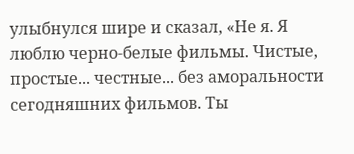улыбнулся шире и сказал, «Не я. Я люблю черно-белые фильмы. Чистые, простые... честные... без аморальности сегодняшних фильмов. Ты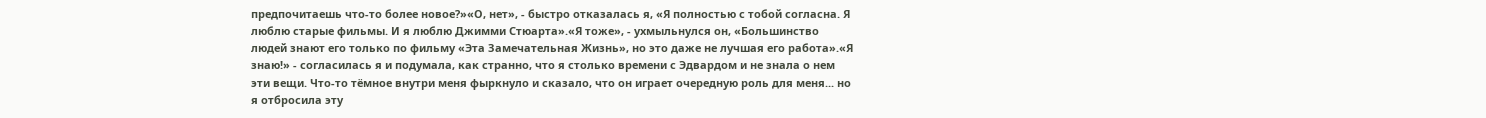предпочитаешь что-то более новое?»«О, нет», - быстро отказалась я, «Я полностью с тобой согласна. Я люблю старые фильмы. И я люблю Джимми Стюарта».«Я тоже», - ухмыльнулся он, «Большинство людей знают его только по фильму «Эта Замечательная Жизнь», но это даже не лучшая его работа».«Я знаю!» - согласилась я и подумала, как странно, что я столько времени с Эдвардом и не знала о нем эти вещи. Что-то тёмное внутри меня фыркнуло и сказало, что он играет очередную роль для меня... но я отбросила эту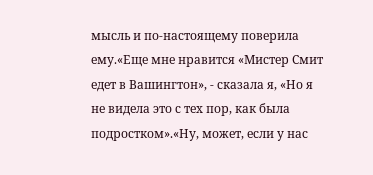мысль и по-настоящему поверила ему.«Еще мне нравится «Мистер Смит едет в Вашингтон», - сказала я, «Но я не видела это с тех пор, как была подростком».«Ну, может, если у нас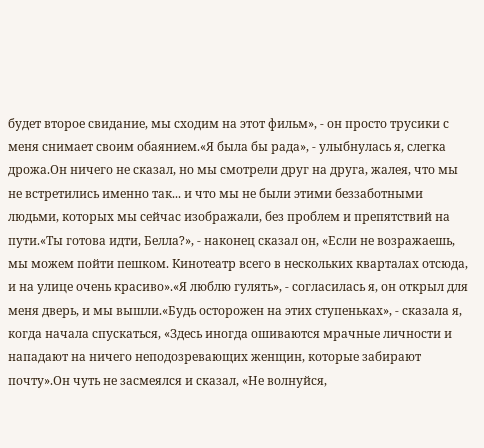будет второе свидание, мы сходим на этот фильм», - он просто трусики с меня снимает своим обаянием.«Я была бы рада», - улыбнулась я, слегка дрожа.Он ничего не сказал, но мы смотрели друг на друга, жалея, что мы не встретились именно так... и что мы не были этими беззаботными людьми, которых мы сейчас изображали, без проблем и препятствий на пути.«Ты готова идти, Белла?», - наконец сказал он, «Если не возражаешь, мы можем пойти пешком. Кинотеатр всего в нескольких кварталах отсюда, и на улице очень красиво».«Я люблю гулять», - согласилась я, он открыл для меня дверь, и мы вышли.«Будь осторожен на этих ступеньках», - сказала я, когда начала спускаться, «Здесь иногда ошиваются мрачные личности и нападают на ничего неподозревающих женщин, которые забирают почту».Он чуть не засмеялся и сказал, «Не волнуйся,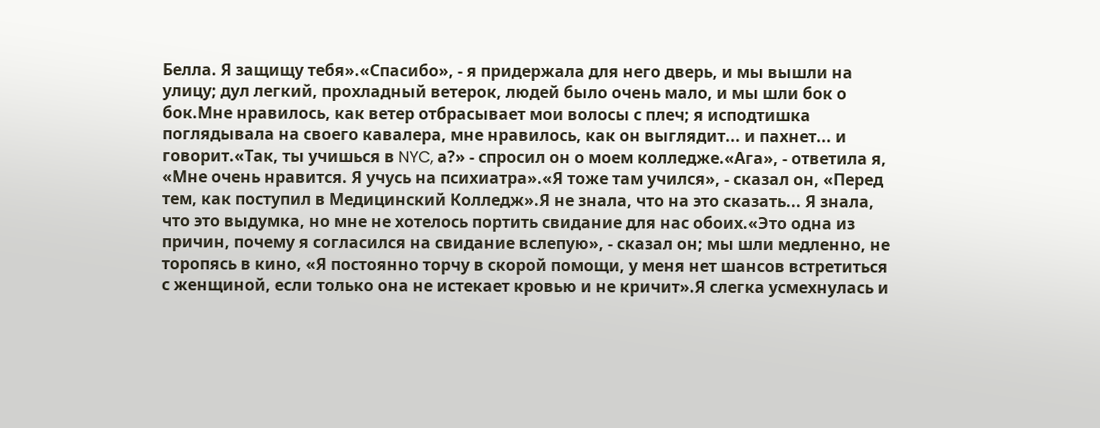Белла. Я защищу тебя».«Спасибо», - я придержала для него дверь, и мы вышли на улицу; дул легкий, прохладный ветерок, людей было очень мало, и мы шли бок о бок.Мне нравилось, как ветер отбрасывает мои волосы с плеч; я исподтишка поглядывала на своего кавалера, мне нравилось, как он выглядит... и пахнет... и говорит.«Так, ты учишься в NYC, а?» - спросил он о моем колледже.«Ага», - ответила я, «Мне очень нравится. Я учусь на психиатра».«Я тоже там учился», - сказал он, «Перед тем, как поступил в Медицинский Колледж».Я не знала, что на это сказать... Я знала, что это выдумка, но мне не хотелось портить свидание для нас обоих.«Это одна из причин, почему я согласился на свидание вслепую», - сказал он; мы шли медленно, не торопясь в кино, «Я постоянно торчу в скорой помощи, у меня нет шансов встретиться с женщиной, если только она не истекает кровью и не кричит».Я слегка усмехнулась и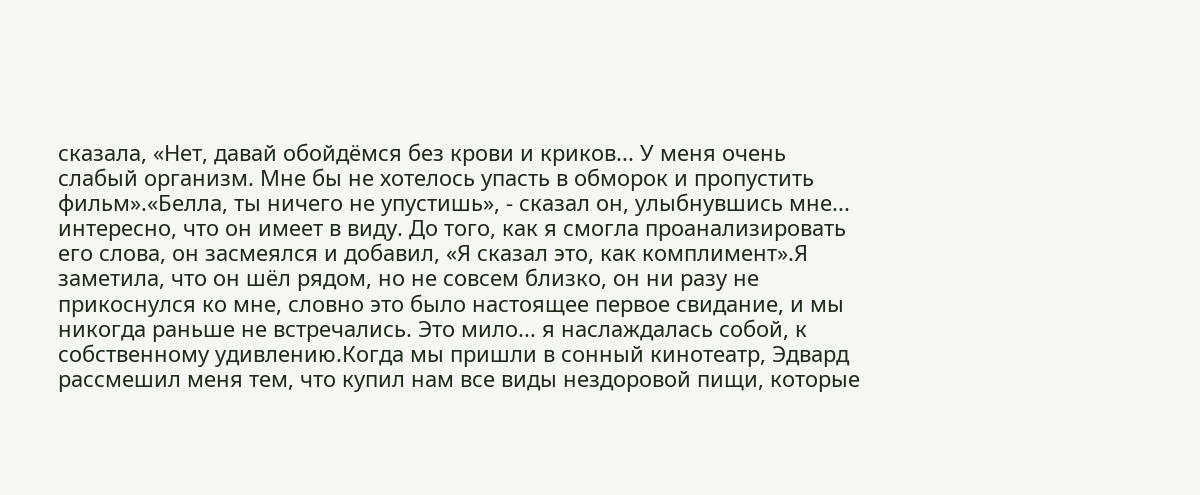сказала, «Нет, давай обойдёмся без крови и криков... У меня очень слабый организм. Мне бы не хотелось упасть в обморок и пропустить фильм».«Белла, ты ничего не упустишь», - сказал он, улыбнувшись мне... интересно, что он имеет в виду. До того, как я смогла проанализировать его слова, он засмеялся и добавил, «Я сказал это, как комплимент».Я заметила, что он шёл рядом, но не совсем близко, он ни разу не прикоснулся ко мне, словно это было настоящее первое свидание, и мы никогда раньше не встречались. Это мило... я наслаждалась собой, к собственному удивлению.Когда мы пришли в сонный кинотеатр, Эдвард рассмешил меня тем, что купил нам все виды нездоровой пищи, которые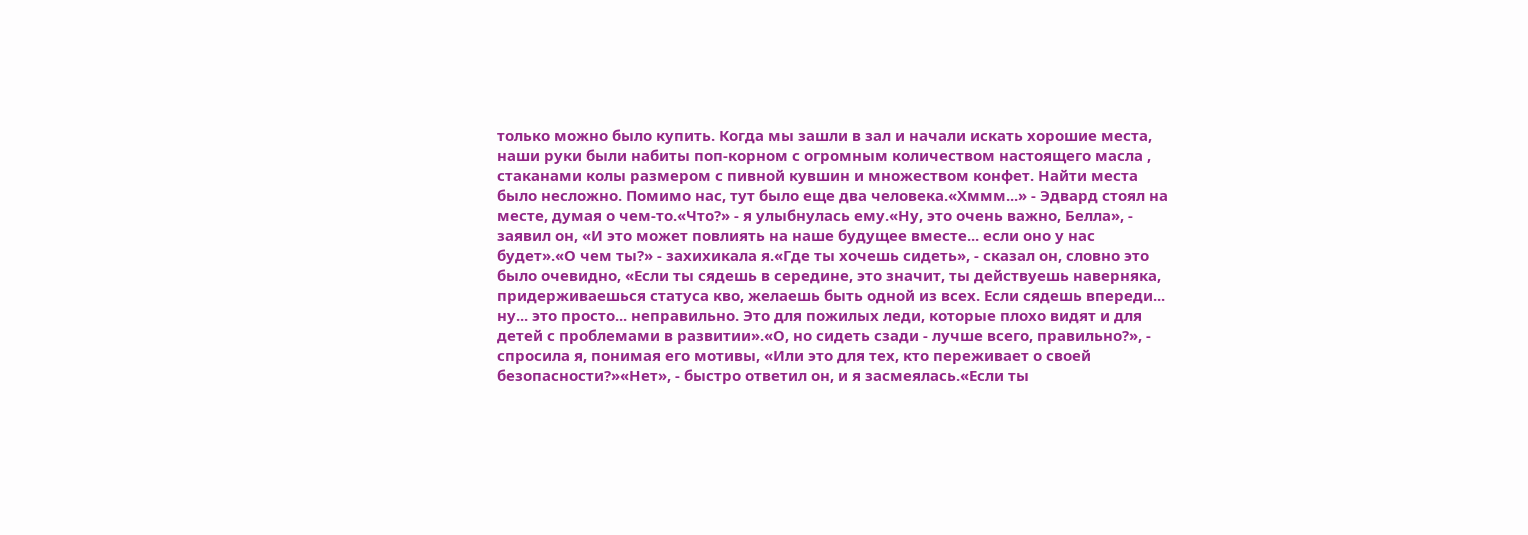только можно было купить. Когда мы зашли в зал и начали искать хорошие места, наши руки были набиты поп-корном с огромным количеством настоящего масла , стаканами колы размером с пивной кувшин и множеством конфет. Найти места было несложно. Помимо нас, тут было еще два человека.«Хммм...» - Эдвард стоял на месте, думая о чем-то.«Что?» - я улыбнулась ему.«Ну, это очень важно, Белла», - заявил он, «И это может повлиять на наше будущее вместе... если оно у нас будет».«О чем ты?» - захихикала я.«Где ты хочешь сидеть», - сказал он, словно это было очевидно, «Если ты сядешь в середине, это значит, ты действуешь наверняка, придерживаешься статуса кво, желаешь быть одной из всех. Если сядешь впереди... ну... это просто... неправильно. Это для пожилых леди, которые плохо видят и для детей с проблемами в развитии».«О, но сидеть сзади - лучше всего, правильно?», - спросила я, понимая его мотивы, «Или это для тех, кто переживает о своей безопасности?»«Нет», - быстро ответил он, и я засмеялась.«Если ты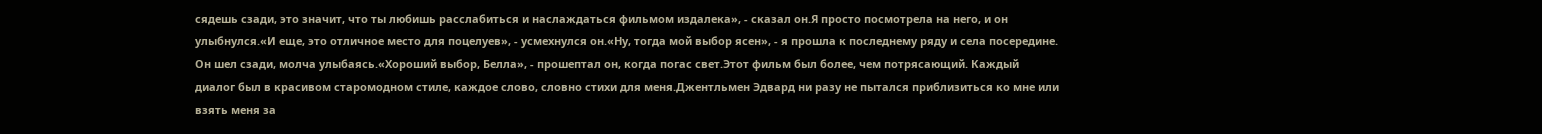сядешь сзади, это значит, что ты любишь расслабиться и наслаждаться фильмом издалека», - сказал он.Я просто посмотрела на него, и он улыбнулся.«И еще, это отличное место для поцелуев», - усмехнулся он.«Ну, тогда мой выбор ясен», - я прошла к последнему ряду и села посередине. Он шел сзади, молча улыбаясь.«Хороший выбор, Белла», - прошептал он, когда погас свет.Этот фильм был более, чем потрясающий. Каждый диалог был в красивом старомодном стиле, каждое слово, словно стихи для меня.Джентльмен Эдвард ни разу не пытался приблизиться ко мне или взять меня за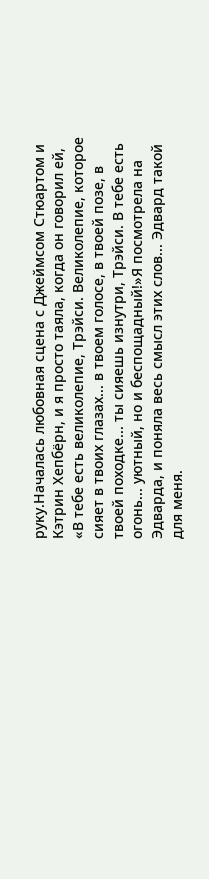руку.Началась любовная сцена с Джеймсом Стюартом и Кэтрин Хепбёрн, и я просто таяла, когда он говорил ей, «В тебе есть великолепие, Трэйси. Великолепие, которое сияет в твоих глазах... в твоем голосе, в твоей позе, в твоей походке... ты сияешь изнутри, Трэйси. В тебе есть огонь... уютный, но и беспощадный!»Я посмотрела на Эдварда, и поняла весь смысл этих слов... Эдвард такой для меня.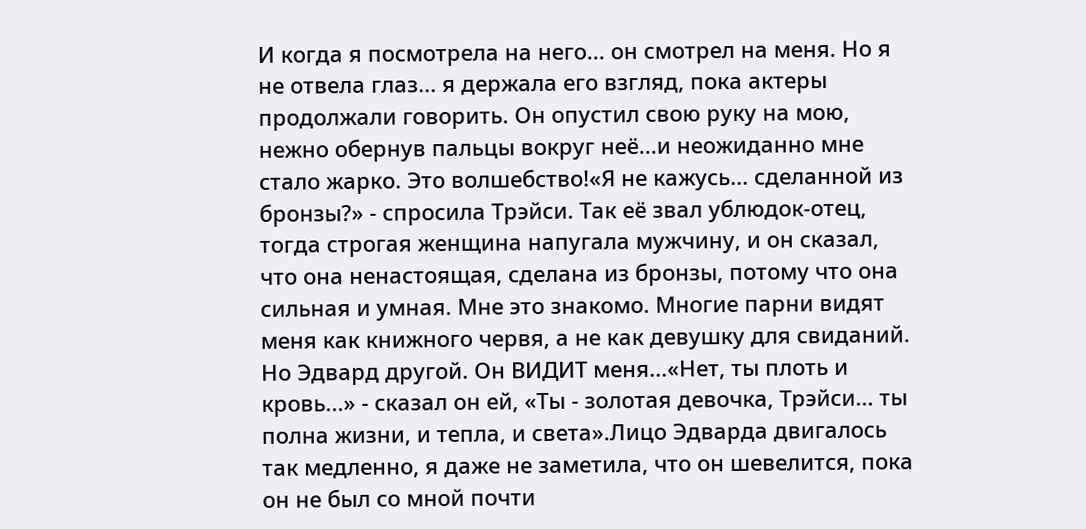И когда я посмотрела на него... он смотрел на меня. Но я не отвела глаз... я держала его взгляд, пока актеры продолжали говорить. Он опустил свою руку на мою, нежно обернув пальцы вокруг неё...и неожиданно мне стало жарко. Это волшебство!«Я не кажусь... сделанной из бронзы?» - спросила Трэйси. Так её звал ублюдок-отец, тогда строгая женщина напугала мужчину, и он сказал, что она ненастоящая, сделана из бронзы, потому что она сильная и умная. Мне это знакомо. Многие парни видят меня как книжного червя, а не как девушку для свиданий. Но Эдвард другой. Он ВИДИТ меня...«Нет, ты плоть и кровь...» - сказал он ей, «Ты - золотая девочка, Трэйси... ты полна жизни, и тепла, и света».Лицо Эдварда двигалось так медленно, я даже не заметила, что он шевелится, пока он не был со мной почти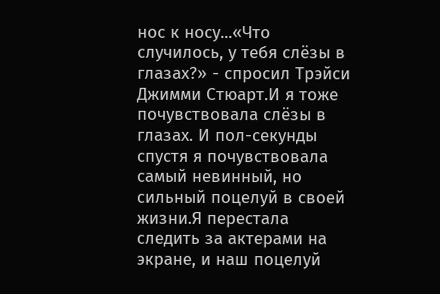нос к носу...«Что случилось, у тебя слёзы в глазах?» - спросил Трэйси Джимми Стюарт.И я тоже почувствовала слёзы в глазах. И пол-секунды спустя я почувствовала самый невинный, но сильный поцелуй в своей жизни.Я перестала следить за актерами на экране, и наш поцелуй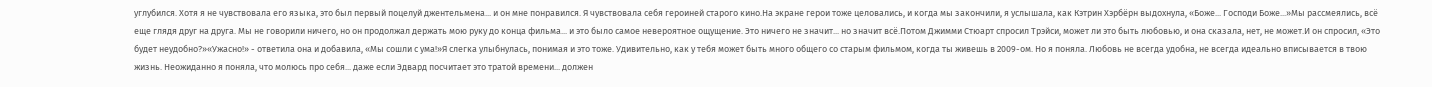углубился. Хотя я не чувствовала его языка, это был первый поцелуй джентельмена... и он мне понравился. Я чувствовала себя героиней старого кино.На экране герои тоже целовались, и когда мы закончили, я услышала, как Кэтрин Хэрбёрн выдохнула, «Боже... Господи Боже...»Мы рассмеялись, всё еще глядя друг на друга. Мы не говорили ничего, но он продолжал держать мою руку до конца фильма... и это было самое невероятное ощущение. Это ничего не значит... но значит всё.Потом Джимми Стюарт спросил Трэйси, может ли это быть любовью, и она сказала, нет, не может.И он спросил, «Это будет неудобно?»«Ужасно!» - ответила она и добавила, «Мы сошли с ума!»Я слегка улыбнулась, понимая и это тоже. Удивительно, как у тебя может быть много общего со старым фильмом, когда ты живешь в 2009-ом. Но я поняла. Любовь не всегда удобна, не всегда идеально вписывается в твою жизнь. Неожиданно я поняла, что молюсь про себя... даже если Эдвард посчитает это тратой времени... должен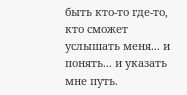быть кто-то где-то, кто сможет услышать меня... и понять... и указать мне путь.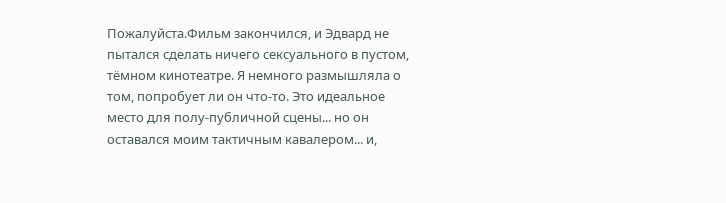Пожалуйста.Фильм закончился, и Эдвард не пытался сделать ничего сексуального в пустом, тёмном кинотеатре. Я немного размышляла о том, попробует ли он что-то. Это идеальное место для полу-публичной сцены... но он оставался моим тактичным кавалером... и,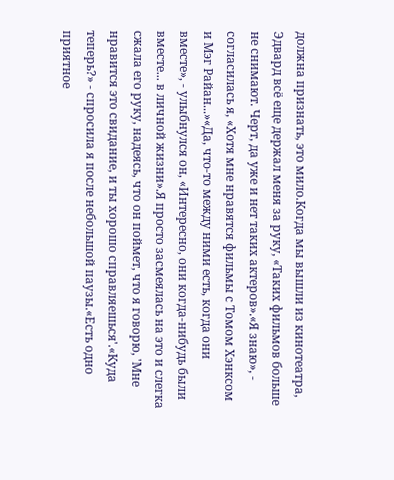должна признать, это мило.Когда мы вышли из кинотеатра, Эдвард всё еще держал меня за руку, «Таких фильмов больше не снимают. Черт, да уже и нет таких актеров».«Я знаю», - согласилась я, «Хотя мне нравятся фильмы с Томом Хэнксом и Мэг Райан...»«Да, что-то между ними есть, когда они вместе», - улыбнулся он, «Интересно, они когда-нибудь были вместе... в личной жизни».Я просто засмеялась на это и слегка сжала его руку, надеясь, что он поймет, что я говорю, 'Мне нравится это свидание, и ты хорошо справляешься'.«Куда теперь?» - спросила я после небольшой паузы.«Есть одно приятное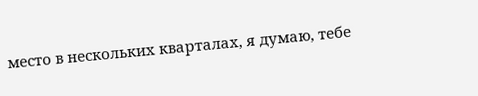место в нескольких кварталах, я думаю, тебе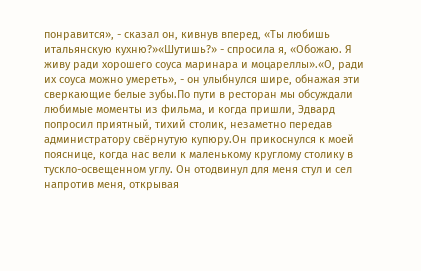понравится», - сказал он, кивнув вперед, «Ты любишь итальянскую кухню?»«Шутишь?» - спросила я, «Обожаю. Я живу ради хорошего соуса маринара и моцареллы».«О, ради их соуса можно умереть», - он улыбнулся шире, обнажая эти сверкающие белые зубы.По пути в ресторан мы обсуждали любимые моменты из фильма, и когда пришли, Эдвард попросил приятный, тихий столик, незаметно передав администратору свёрнутую купюру.Он прикоснулся к моей пояснице, когда нас вели к маленькому круглому столику в тускло-освещенном углу. Он отодвинул для меня стул и сел напротив меня, открывая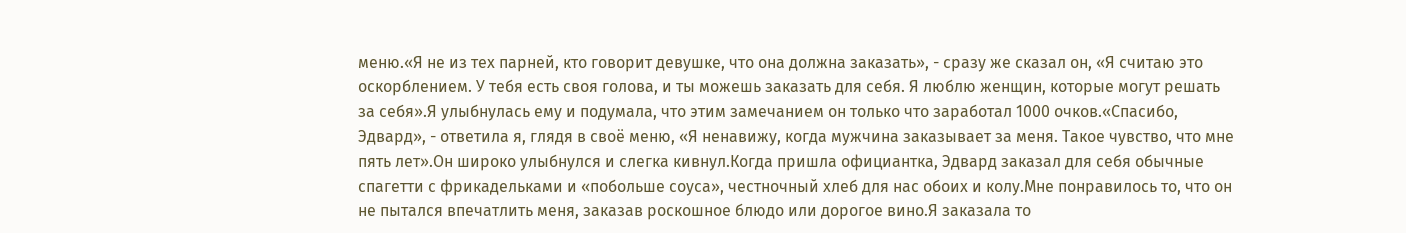меню.«Я не из тех парней, кто говорит девушке, что она должна заказать», - сразу же сказал он, «Я считаю это оскорблением. У тебя есть своя голова, и ты можешь заказать для себя. Я люблю женщин, которые могут решать за себя».Я улыбнулась ему и подумала, что этим замечанием он только что заработал 1000 очков.«Спасибо, Эдвард», - ответила я, глядя в своё меню, «Я ненавижу, когда мужчина заказывает за меня. Такое чувство, что мне пять лет».Он широко улыбнулся и слегка кивнул.Когда пришла официантка, Эдвард заказал для себя обычные спагетти с фрикадельками и «побольше соуса», честночный хлеб для нас обоих и колу.Мне понравилось то, что он не пытался впечатлить меня, заказав роскошное блюдо или дорогое вино.Я заказала то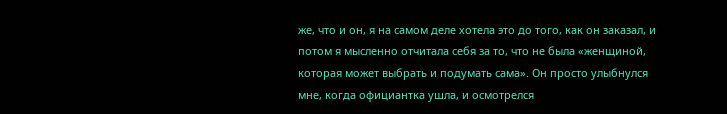же, что и он, я на самом деле хотела это до того, как он заказал, и потом я мысленно отчитала себя за то, что не была «женщиной, которая может выбрать и подумать сама». Он просто улыбнулся мне, когда официантка ушла, и осмотрелся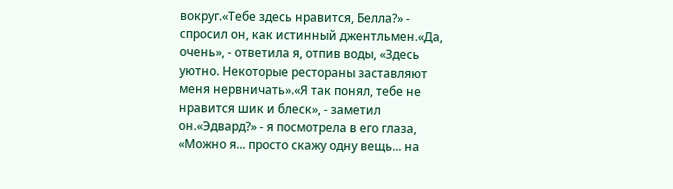вокруг.«Тебе здесь нравится, Белла?» - спросил он, как истинный джентльмен.«Да, очень», - ответила я, отпив воды, «Здесь уютно. Некоторые рестораны заставляют меня нервничать».«Я так понял, тебе не нравится шик и блеск», - заметил он.«Эдвард?» - я посмотрела в его глаза, «Можно я... просто скажу одну вещь... на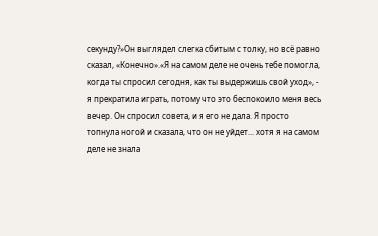секунду?»Он выглядел слегка сбитым с толку, но всё равно сказал, «Конечно».«Я на самом деле не очень тебе помогла, когда ты спросил сегодня, как ты выдержишь свой уход», - я прекратила играть, потому что это беспокоило меня весь вечер. Он спросил совета, и я его не дала. Я просто топнула ногой и сказала, что он не уйдет... хотя я на самом деле не знала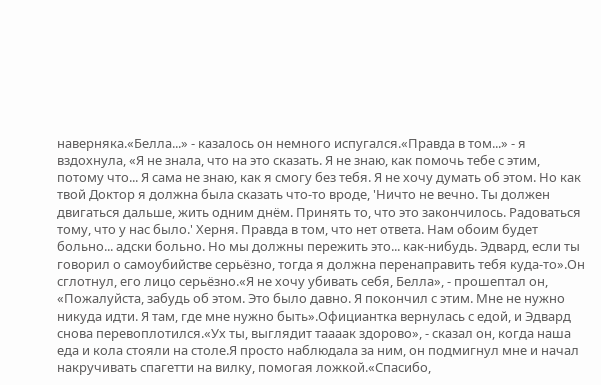наверняка.«Белла...» - казалось он немного испугался.«Правда в том...» - я вздохнула, «Я не знала, что на это сказать. Я не знаю, как помочь тебе с этим, потому что... Я сама не знаю, как я смогу без тебя. Я не хочу думать об этом. Но как твой Доктор я должна была сказать что-то вроде, 'Ничто не вечно. Ты должен двигаться дальше, жить одним днём. Принять то, что это закончилось. Радоваться тому, что у нас было.' Херня. Правда в том, что нет ответа. Нам обоим будет больно... адски больно. Но мы должны пережить это... как-нибудь. Эдвард, если ты говорил о самоубийстве серьёзно, тогда я должна перенаправить тебя куда-то».Он сглотнул, его лицо серьёзно.«Я не хочу убивать себя, Белла», - прошептал он, «Пожалуйста, забудь об этом. Это было давно. Я покончил с этим. Мне не нужно никуда идти. Я там, где мне нужно быть».Официантка вернулась с едой, и Эдвард снова перевоплотился.«Ух ты, выглядит таааак здорово», - сказал он, когда наша еда и кола стояли на столе.Я просто наблюдала за ним, он подмигнул мне и начал накручивать спагетти на вилку, помогая ложкой.«Спасибо,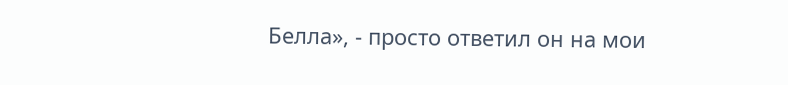Белла», - просто ответил он на мои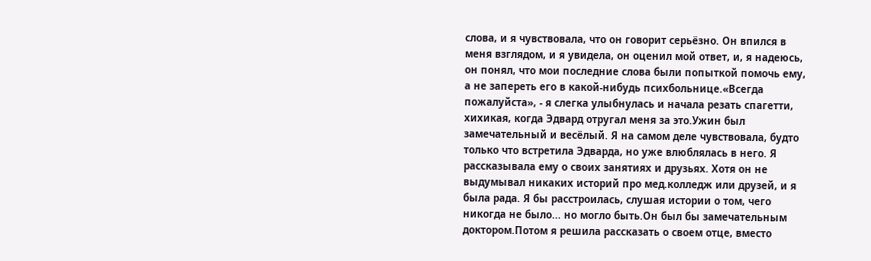слова, и я чувствовала, что он говорит серьёзно. Он впился в меня взглядом, и я увидела, он оценил мой ответ, и, я надеюсь, он понял, что мои последние слова были попыткой помочь ему, а не запереть его в какой-нибудь психбольнице.«Всегда пожалуйста», - я слегка улыбнулась и начала резать спагетти, хихикая, когда Эдвард отругал меня за это.Ужин был замечательный и весёлый. Я на самом деле чувствовала, будто только что встретила Эдварда, но уже влюблялась в него. Я рассказывала ему о своих занятиях и друзьях. Хотя он не выдумывал никаких историй про мед.колледж или друзей, и я была рада. Я бы расстроилась, слушая истории о том, чего никогда не было... но могло быть.Он был бы замечательным доктором.Потом я решила рассказать о своем отце, вместо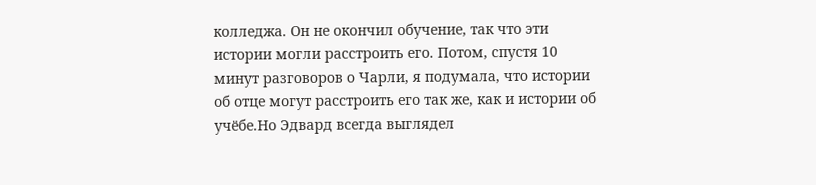колледжа. Он не окончил обучение, так что эти истории могли расстроить его. Потом, спустя 10 минут разговоров о Чарли, я подумала, что истории об отце могут расстроить его так же, как и истории об учёбе.Но Эдвард всегда выглядел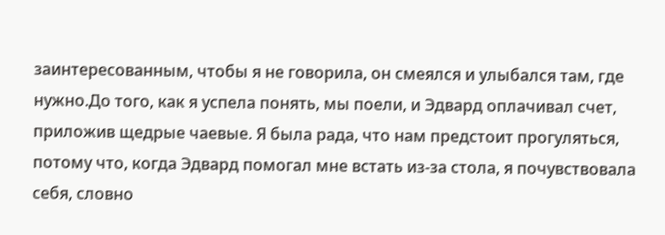заинтересованным, чтобы я не говорила, он смеялся и улыбался там, где нужно.До того, как я успела понять, мы поели, и Эдвард оплачивал счет, приложив щедрые чаевые. Я была рада, что нам предстоит прогуляться, потому что, когда Эдвард помогал мне встать из-за стола, я почувствовала себя, словно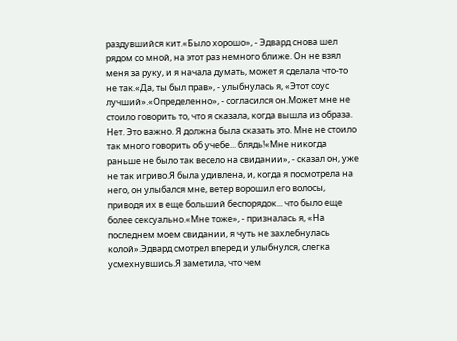раздувшийся кит.«Было хорошо», - Эдвард снова шел рядом со мной, на этот раз немного ближе. Он не взял меня за руку, и я начала думать, может я сделала что-то не так.«Да, ты был прав», - улыбнулась я, «Этот соус лучший».«Определенно», - согласился он.Может мне не стоило говорить то, что я сказала, когда вышла из образа. Нет. Это важно. Я должна была сказать это. Мне не стоило так много говорить об учебе... блядь!«Мне никогда раньше не было так весело на свидании», - сказал он, уже не так игриво.Я была удивлена, и, когда я посмотрела на него, он улыбался мне, ветер ворошил его волосы, приводя их в еще больший беспорядок... что было еще более сексуально.«Мне тоже», - призналась я, «На последнем моем свидании, я чуть не захлебнулась колой».Эдвард смотрел вперед и улыбнулся, слегка усмехнувшись.Я заметила, что чем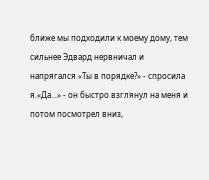ближе мы подходили к моему дому, тем сильнее Эдвард нервничал и напрягался.«Ты в порядке?» - спросила я.«Да...» - он быстро взглянул на меня и потом посмотрел вниз,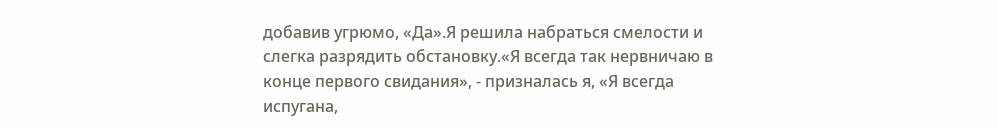добавив угрюмо, «Да».Я решила набраться смелости и слегка разрядить обстановку.«Я всегда так нервничаю в конце первого свидания», - призналась я, «Я всегда испугана,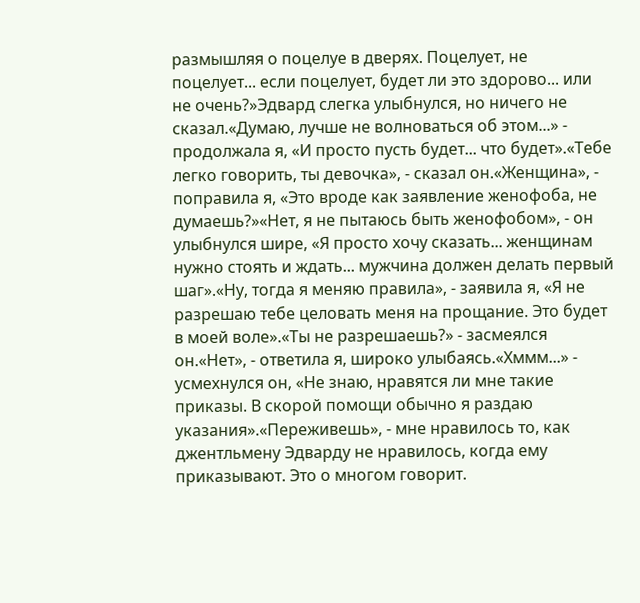размышляя о поцелуе в дверях. Поцелует, не поцелует... если поцелует, будет ли это здорово... или не очень?»Эдвард слегка улыбнулся, но ничего не сказал.«Думаю, лучше не волноваться об этом...» - продолжала я, «И просто пусть будет... что будет».«Тебе легко говорить, ты девочка», - сказал он.«Женщина», - поправила я, «Это вроде как заявление женофоба, не думаешь?»«Нет, я не пытаюсь быть женофобом», - он улыбнулся шире, «Я просто хочу сказать... женщинам нужно стоять и ждать... мужчина должен делать первый шаг».«Ну, тогда я меняю правила», - заявила я, «Я не разрешаю тебе целовать меня на прощание. Это будет в моей воле».«Ты не разрешаешь?» - засмеялся он.«Нет», - ответила я, широко улыбаясь.«Хммм...» - усмехнулся он, «Не знаю, нравятся ли мне такие приказы. В скорой помощи обычно я раздаю указания».«Переживешь», - мне нравилось то, как джентльмену Эдварду не нравилось, когда ему приказывают. Это о многом говорит.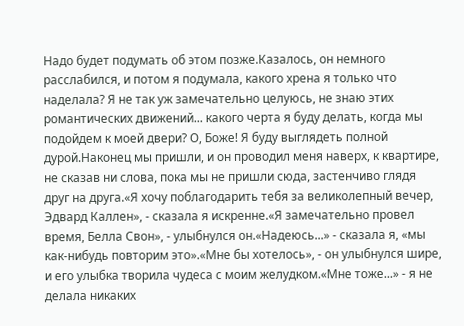Надо будет подумать об этом позже.Казалось, он немного расслабился, и потом я подумала, какого хрена я только что наделала? Я не так уж замечательно целуюсь, не знаю этих романтических движений... какого черта я буду делать, когда мы подойдем к моей двери? О, Боже! Я буду выглядеть полной дурой.Наконец мы пришли, и он проводил меня наверх, к квартире, не сказав ни слова, пока мы не пришли сюда, застенчиво глядя друг на друга.«Я хочу поблагодарить тебя за великолепный вечер, Эдвард Каллен», - сказала я искренне.«Я замечательно провел время, Белла Свон», - улыбнулся он.«Надеюсь...» - сказала я, «мы как-нибудь повторим это».«Мне бы хотелось», - он улыбнулся шире, и его улыбка творила чудеса с моим желудком.«Мне тоже...» - я не делала никаких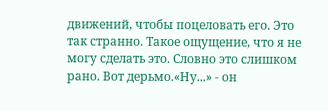движений, чтобы поцеловать его. Это так странно. Такое ощущение, что я не могу сделать это. Словно это слишком рано. Вот дерьмо.«Ну...» - он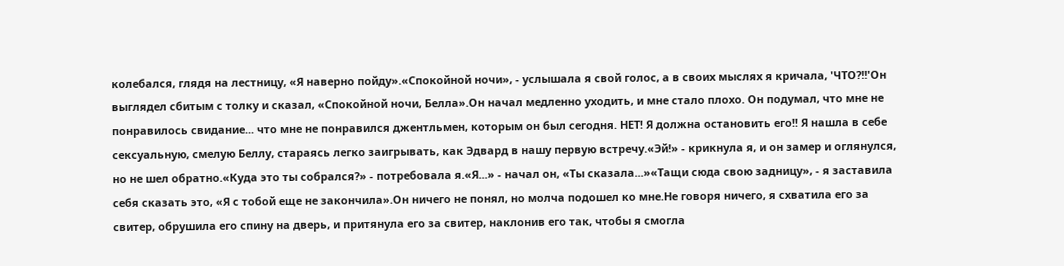колебался, глядя на лестницу, «Я наверно пойду».«Спокойной ночи», - услышала я свой голос, а в своих мыслях я кричала, 'ЧТО?!!'Он выглядел сбитым с толку и сказал, «Спокойной ночи, Белла».Он начал медленно уходить, и мне стало плохо. Он подумал, что мне не понравилось свидание... что мне не понравился джентльмен, которым он был сегодня. НЕТ! Я должна остановить его!! Я нашла в себе сексуальную, смелую Беллу, стараясь легко заигрывать, как Эдвард в нашу первую встречу.«Эй!» - крикнула я, и он замер и оглянулся, но не шел обратно.«Куда это ты собрался?» - потребовала я.«Я...» - начал он, «Ты сказала...»«Тащи сюда свою задницу», - я заставила себя сказать это, «Я с тобой еще не закончила».Он ничего не понял, но молча подошел ко мне.Не говоря ничего, я схватила его за свитер, обрушила его спину на дверь, и притянула его за свитер, наклонив его так, чтобы я смогла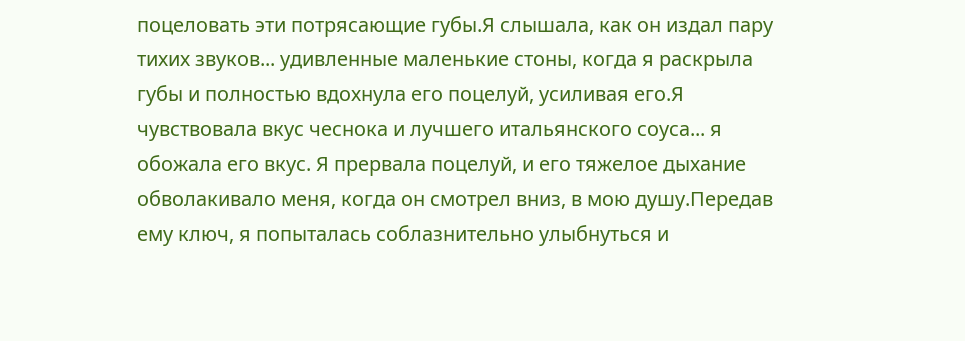поцеловать эти потрясающие губы.Я слышала, как он издал пару тихих звуков... удивленные маленькие стоны, когда я раскрыла губы и полностью вдохнула его поцелуй, усиливая его.Я чувствовала вкус чеснока и лучшего итальянского соуса... я обожала его вкус. Я прервала поцелуй, и его тяжелое дыхание обволакивало меня, когда он смотрел вниз, в мою душу.Передав ему ключ, я попыталась соблазнительно улыбнуться и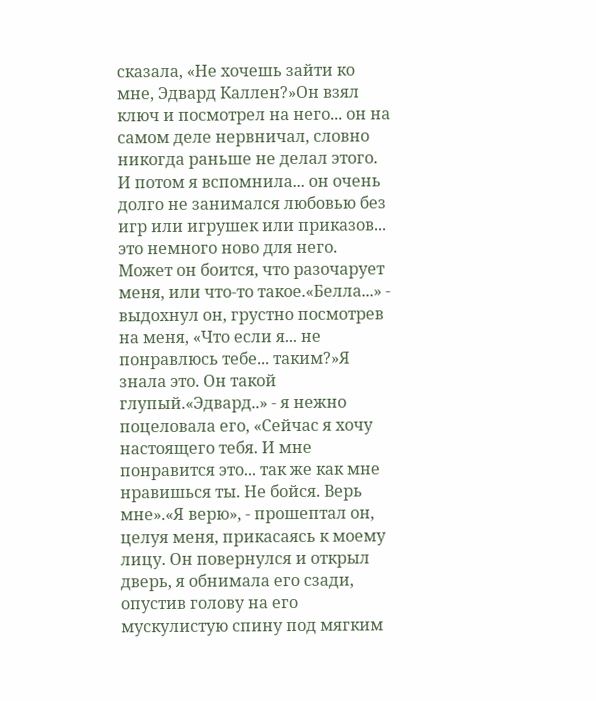сказала, «Не хочешь зайти ко мне, Эдвард Каллен?»Он взял ключ и посмотрел на него... он на самом деле нервничал, словно никогда раньше не делал этого. И потом я вспомнила... он очень долго не занимался любовью без игр или игрушек или приказов... это немного ново для него. Может он боится, что разочарует меня, или что-то такое.«Белла...» - выдохнул он, грустно посмотрев на меня, «Что если я... не понравлюсь тебе... таким?»Я знала это. Он такой глупый.«Эдвард..» - я нежно поцеловала его, «Сейчас я хочу настоящего тебя. И мне понравится это... так же как мне нравишься ты. Не бойся. Верь мне».«Я верю», - прошептал он, целуя меня, прикасаясь к моему лицу. Он повернулся и открыл дверь, я обнимала его сзади, опустив голову на его мускулистую спину под мягким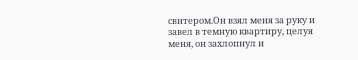свитером.Он взял меня за руку и завел в темную квартиру, целуя меня, он захлопнул и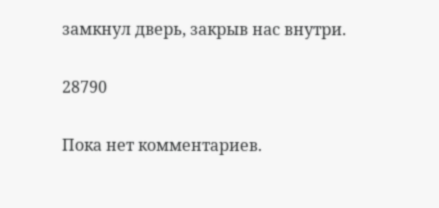замкнул дверь, закрыв нас внутри.

28790

Пока нет комментариев.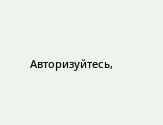Авторизуйтесь,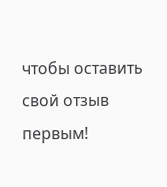чтобы оставить свой отзыв первым!